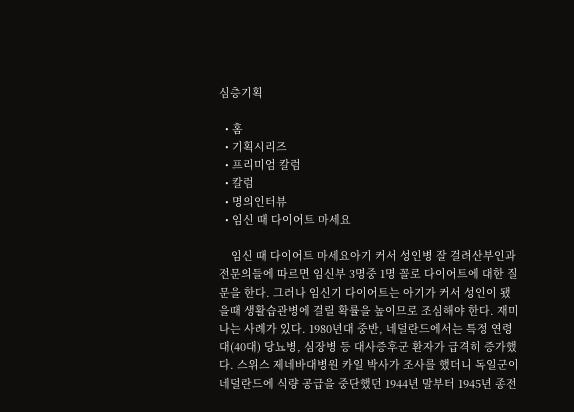심층기획

  • 홈
  • 기획시리즈
  • 프리미엄 칼럼
  • 칼럼
  • 명의인터뷰
  • 임신 때 다이어트 마세요

    임신 때 다이어트 마세요아기 커서 성인병 잘 걸려산부인과 전문의들에 따르면 임신부 3명중 1명 꼴로 다이어트에 대한 질문을 한다. 그러나 임신기 다이어트는 아기가 커서 성인이 됐을때 생활습관병에 걸릴 확률을 높이므로 조심해야 한다. 재미나는 사례가 있다. 1980년대 중반, 네덜란드에서는 특정 연령대(40대) 당뇨병, 심장병 등 대사증후군 환자가 급격히 증가했다. 스위스 제네바대병원 카일 박사가 조사를 했더니 독일군이 네덜란드에 식량 공급을 중단했던 1944년 말부터 1945년 종전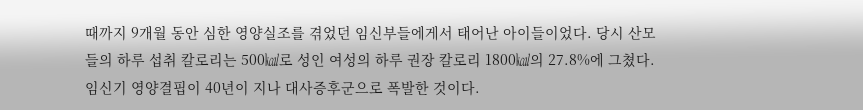때까지 9개월 동안 심한 영양실조를 겪었던 임신부들에게서 태어난 아이들이었다. 당시 산모들의 하루 섭취 칼로리는 500㎉로 성인 여성의 하루 권장 칼로리 1800㎉의 27.8%에 그쳤다. 임신기 영양결핍이 40년이 지나 대사증후군으로 폭발한 것이다.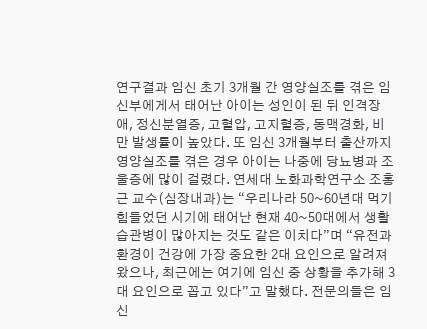연구결과 임신 초기 3개월 간 영양실조를 겪은 임신부에게서 태어난 아이는 성인이 된 뒤 인격장애, 정신분열증, 고혈압, 고지혈증, 동맥경화, 비만 발생률이 높았다. 또 임신 3개월부터 출산까지 영양실조를 겪은 경우 아이는 나중에 당뇨병과 조울증에 많이 걸렸다. 연세대 노화과학연구소 조홍근 교수(심장내과)는 “우리나라 50~60년대 먹기 힘들었던 시기에 태어난 현재 40~50대에서 생활습관병이 많아지는 것도 같은 이치다”며 “유전과 환경이 건강에 가장 중요한 2대 요인으로 알려져 왔으나, 최근에는 여기에 임신 중 상황을 추가해 3대 요인으로 꼽고 있다”고 말했다. 전문의들은 임신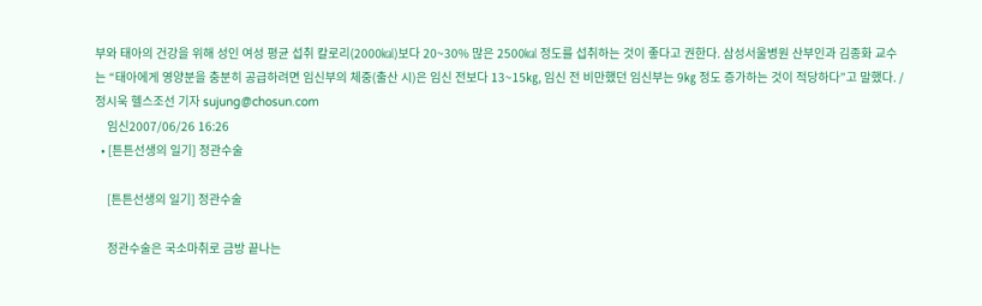부와 태아의 건강을 위해 성인 여성 평균 섭취 칼로리(2000㎉)보다 20~30% 많은 2500㎉ 정도를 섭취하는 것이 좋다고 권한다. 삼성서울병원 산부인과 김종화 교수는 “태아에게 영양분을 충분히 공급하려면 임신부의 체중(출산 시)은 임신 전보다 13~15㎏, 임신 전 비만했던 임신부는 9㎏ 정도 증가하는 것이 적당하다”고 말했다. / 정시욱 헬스조선 기자 sujung@chosun.com
    임신2007/06/26 16:26
  • [튼튼선생의 일기] 정관수술

    [튼튼선생의 일기] 정관수술

    정관수술은 국소마취로 금방 끝나는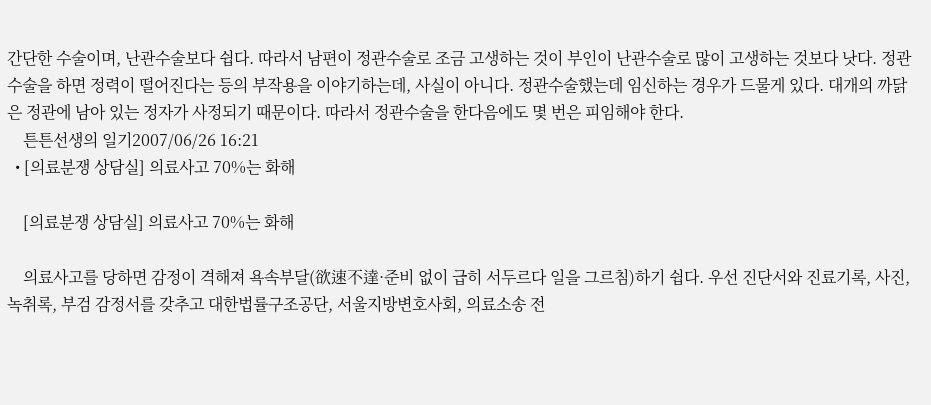간단한 수술이며, 난관수술보다 쉽다. 따라서 남편이 정관수술로 조금 고생하는 것이 부인이 난관수술로 많이 고생하는 것보다 낫다. 정관수술을 하면 정력이 떨어진다는 등의 부작용을 이야기하는데, 사실이 아니다. 정관수술했는데 임신하는 경우가 드물게 있다. 대개의 까닭은 정관에 남아 있는 정자가 사정되기 때문이다. 따라서 정관수술을 한다음에도 몇 번은 피임해야 한다.
    튼튼선생의 일기2007/06/26 16:21
  • [의료분쟁 상담실] 의료사고 70%는 화해

    [의료분쟁 상담실] 의료사고 70%는 화해

    의료사고를 당하면 감정이 격해져 욕속부달(欲速不達·준비 없이 급히 서두르다 일을 그르침)하기 쉽다. 우선 진단서와 진료기록, 사진, 녹취록, 부검 감정서를 갖추고 대한법률구조공단, 서울지방변호사회, 의료소송 전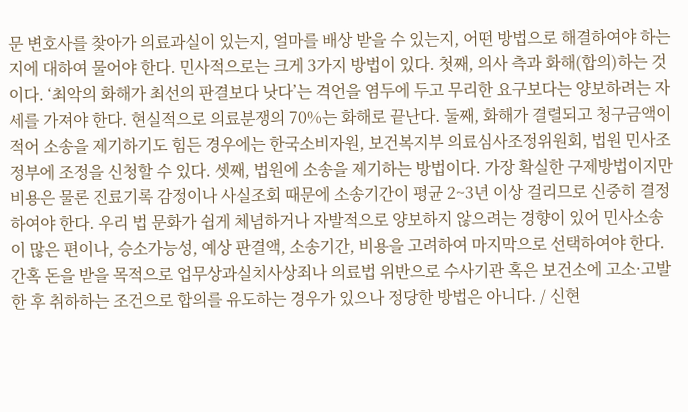문 변호사를 찾아가 의료과실이 있는지, 얼마를 배상 받을 수 있는지, 어떤 방법으로 해결하여야 하는지에 대하여 물어야 한다. 민사적으로는 크게 3가지 방법이 있다. 첫째, 의사 측과 화해(합의)하는 것이다. ‘최악의 화해가 최선의 판결보다 낫다’는 격언을 염두에 두고 무리한 요구보다는 양보하려는 자세를 가져야 한다. 현실적으로 의료분쟁의 70%는 화해로 끝난다. 둘째, 화해가 결렬되고 청구금액이 적어 소송을 제기하기도 힘든 경우에는 한국소비자원, 보건복지부 의료심사조정위원회, 법원 민사조정부에 조정을 신청할 수 있다. 셋째, 법원에 소송을 제기하는 방법이다. 가장 확실한 구제방법이지만 비용은 물론 진료기록 감정이나 사실조회 때문에 소송기간이 평균 2~3년 이상 걸리므로 신중히 결정하여야 한다. 우리 법 문화가 쉽게 체념하거나 자발적으로 양보하지 않으려는 경향이 있어 민사소송이 많은 편이나, 승소가능성, 예상 판결액, 소송기간, 비용을 고려하여 마지막으로 선택하여야 한다. 간혹 돈을 받을 목적으로 업무상과실치사상죄나 의료법 위반으로 수사기관 혹은 보건소에 고소·고발한 후 취하하는 조건으로 합의를 유도하는 경우가 있으나 정당한 방법은 아니다. / 신현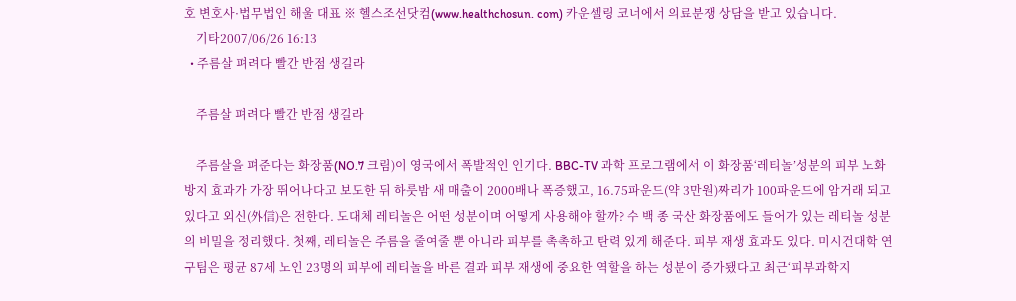호 변호사·법무법인 해울 대표 ※ 헬스조선닷컴(www.healthchosun. com) 카운셀링 코너에서 의료분쟁 상담을 받고 있습니다.
    기타2007/06/26 16:13
  • 주름살 펴려다 빨간 반점 생길라

    주름살 펴려다 빨간 반점 생길라

    주름살을 펴준다는 화장품(NO.7 크림)이 영국에서 폭발적인 인기다. BBC-TV 과학 프로그램에서 이 화장품‘레티놀’성분의 피부 노화 방지 효과가 가장 뛰어나다고 보도한 뒤 하룻밤 새 매출이 2000배나 폭증했고, 16.75파운드(약 3만원)짜리가 100파운드에 암거래 되고 있다고 외신(外信)은 전한다. 도대체 레티놀은 어떤 성분이며 어떻게 사용해야 할까? 수 백 종 국산 화장품에도 들어가 있는 레티놀 성분의 비밀을 정리했다. 첫째, 레티놀은 주름을 줄여줄 뿐 아니라 피부를 촉촉하고 탄력 있게 해준다. 피부 재생 효과도 있다. 미시건대학 연구팀은 평균 87세 노인 23명의 피부에 레티놀을 바른 결과 피부 재생에 중요한 역할을 하는 성분이 증가됐다고 최근‘피부과학지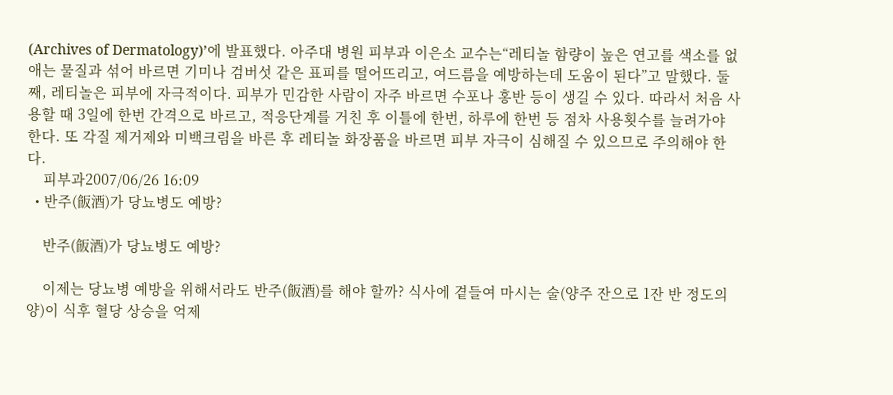(Archives of Dermatology)’에 발표했다. 아주대 병원 피부과 이은소 교수는“레티놀 함량이 높은 연고를 색소를 없애는 물질과 섞어 바르면 기미나 검버섯 같은 표피를 떨어뜨리고, 여드름을 예방하는데 도움이 된다”고 말했다. 둘째, 레티놀은 피부에 자극적이다. 피부가 민감한 사람이 자주 바르면 수포나 홍반 등이 생길 수 있다. 따라서 처음 사용할 때 3일에 한번 간격으로 바르고, 적응단계를 거친 후 이틀에 한번, 하루에 한번 등 점차 사용횟수를 늘려가야 한다. 또 각질 제거제와 미백크림을 바른 후 레티놀 화장품을 바르면 피부 자극이 심해질 수 있으므로 주의해야 한다.
    피부과2007/06/26 16:09
  • 반주(飯酒)가 당뇨병도 예방?

    반주(飯酒)가 당뇨병도 예방?

    이제는 당뇨병 예방을 위해서라도 반주(飯酒)를 해야 할까? 식사에 곁들여 마시는 술(양주 잔으로 1잔 반 정도의 양)이 식후 혈당 상승을 억제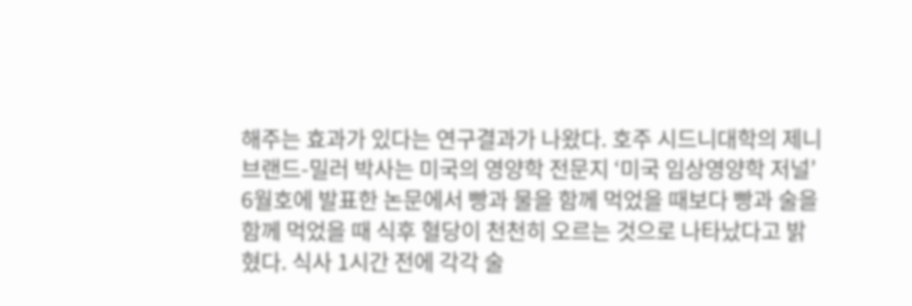해주는 효과가 있다는 연구결과가 나왔다. 호주 시드니대학의 제니 브랜드-밀러 박사는 미국의 영양학 전문지 ‘미국 임상영양학 저널’ 6월호에 발표한 논문에서 빵과 물을 함께 먹었을 때보다 빵과 술을 함께 먹었을 때 식후 혈당이 천천히 오르는 것으로 나타났다고 밝혔다. 식사 1시간 전에 각각 술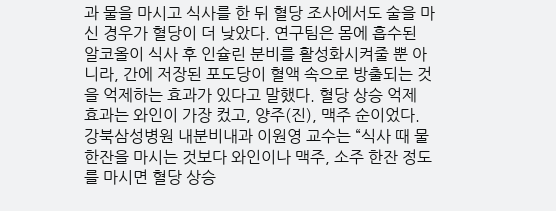과 물을 마시고 식사를 한 뒤 혈당 조사에서도 술을 마신 경우가 혈당이 더 낮았다. 연구팀은 몸에 흡수된 알코올이 식사 후 인슐린 분비를 활성화시켜줄 뿐 아니라, 간에 저장된 포도당이 혈액 속으로 방출되는 것을 억제하는 효과가 있다고 말했다. 혈당 상승 억제 효과는 와인이 가장 컸고, 양주(진), 맥주 순이었다. 강북삼성병원 내분비내과 이원영 교수는 “식사 때 물 한잔을 마시는 것보다 와인이나 맥주, 소주 한잔 정도를 마시면 혈당 상승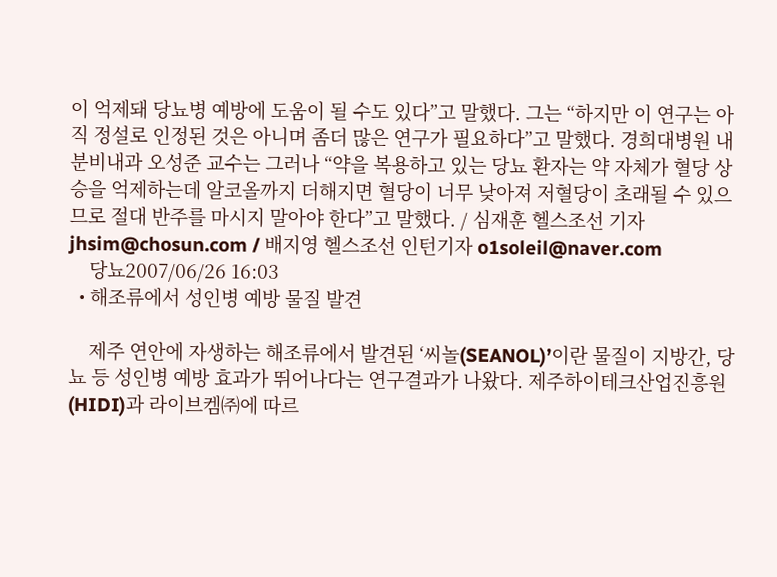이 억제돼 당뇨병 예방에 도움이 될 수도 있다”고 말했다. 그는 “하지만 이 연구는 아직 정설로 인정된 것은 아니며 좀더 많은 연구가 필요하다”고 말했다. 경희대병원 내분비내과 오성준 교수는 그러나 “약을 복용하고 있는 당뇨 환자는 약 자체가 혈당 상승을 억제하는데 알코올까지 더해지면 혈당이 너무 낮아져 저혈당이 초래될 수 있으므로 절대 반주를 마시지 말아야 한다”고 말했다. / 심재훈 헬스조선 기자 jhsim@chosun.com / 배지영 헬스조선 인턴기자 o1soleil@naver.com
    당뇨2007/06/26 16:03
  • 해조류에서 성인병 예방 물질 발견

    제주 연안에 자생하는 해조류에서 발견된 ‘씨놀(SEANOL)’이란 물질이 지방간, 당뇨 등 성인병 예방 효과가 뛰어나다는 연구결과가 나왔다. 제주하이테크산업진흥원(HIDI)과 라이브켐㈜에 따르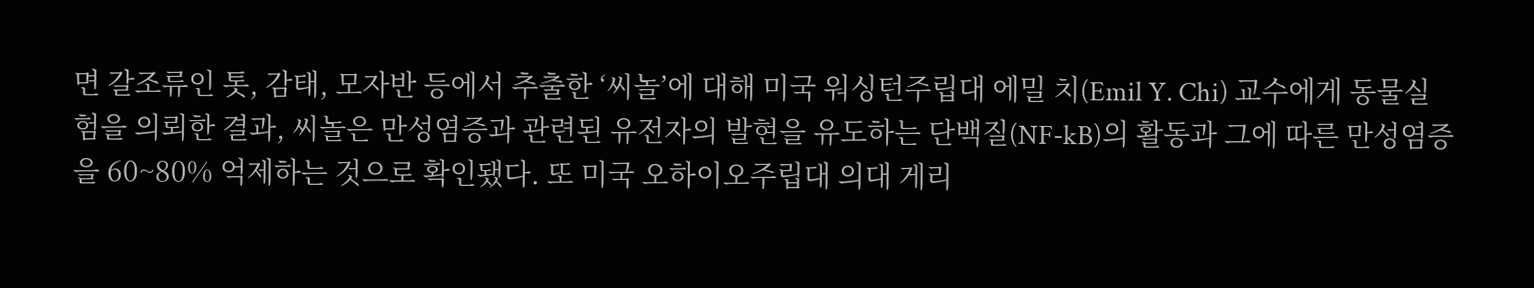면 갈조류인 톳, 감태, 모자반 등에서 추출한 ‘씨놀’에 대해 미국 워싱턴주립대 에밀 치(Emil Y. Chi) 교수에게 동물실험을 의뢰한 결과, 씨놀은 만성염증과 관련된 유전자의 발현을 유도하는 단백질(NF-kB)의 활동과 그에 따른 만성염증을 60~80% 억제하는 것으로 확인됐다. 또 미국 오하이오주립대 의대 게리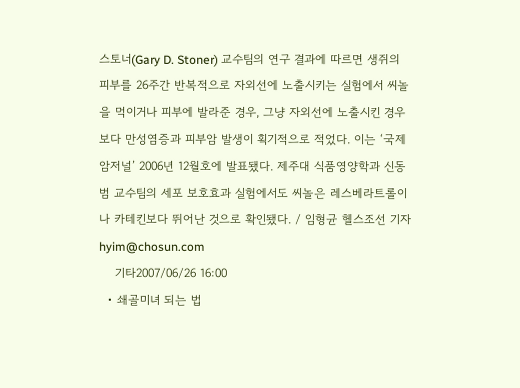스토너(Gary D. Stoner) 교수팀의 연구 결과에 따르면 생쥐의 피부를 26주간 반복적으로 자외선에 노출시키는 실험에서 씨놀을 먹이거나 피부에 발라준 경우, 그냥 자외선에 노출시킨 경우보다 만성염증과 피부암 발생이 획기적으로 적었다. 이는 ‘국제암저널’ 2006년 12월호에 발표됐다. 제주대 식품영양학과 신동범 교수팀의 세포 보호효과 실험에서도 씨놀은 레스베라트롤이나 카테킨보다 뛰어난 것으로 확인됐다. / 임형균 헬스조선 기자 hyim@chosun.com
    기타2007/06/26 16:00
  • 쇄골미녀 되는 법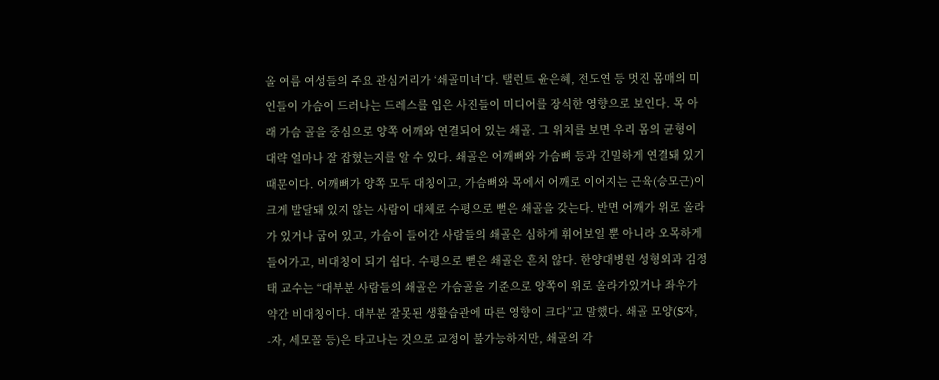올 여름 여성들의 주요 관심거리가 ‘쇄골미녀’다. 탤런트 윤은혜, 전도연 등 멋진 몸매의 미인들이 가슴이 드러나는 드레스를 입은 사진들이 미디어를 장식한 영향으로 보인다. 목 아래 가슴 골을 중심으로 양쪽 어깨와 연결되어 있는 쇄골. 그 위치를 보면 우리 몸의 균형이 대략 얼마나 잘 잡혔는지를 알 수 있다. 쇄골은 어깨뼈와 가슴뼈 등과 긴밀하게 연결돼 있기 때문이다. 어깨뼈가 양쪽 모두 대칭이고, 가슴뼈와 목에서 어깨로 이어지는 근육(승모근)이 크게 발달돼 있지 않는 사람이 대체로 수평으로 뻗은 쇄골을 갖는다. 반면 어깨가 위로 올라가 있거나 굽어 있고, 가슴이 들어간 사람들의 쇄골은 심하게 휘어보일 뿐 아니라 오목하게 들어가고, 비대칭이 되기 쉽다. 수평으로 뻗은 쇄골은 흔치 않다. 한양대병원 성형외과 김정태 교수는 “대부분 사람들의 쇄골은 가슴골을 기준으로 양쪽이 위로 올라가있거나 좌우가 약간 비대칭이다. 대부분 잘못된 생활습관에 따른 영향이 크다”고 말했다. 쇄골 모양(S자, -자, 세모꼴 등)은 타고나는 것으로 교정이 불가능하지만, 쇄골의 각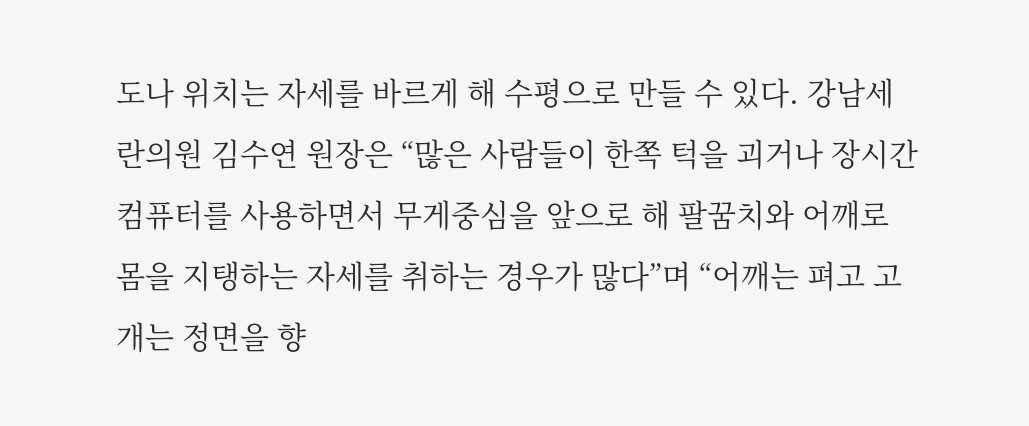도나 위치는 자세를 바르게 해 수평으로 만들 수 있다. 강남세란의원 김수연 원장은 “많은 사람들이 한쪽 턱을 괴거나 장시간 컴퓨터를 사용하면서 무게중심을 앞으로 해 팔꿈치와 어깨로 몸을 지탱하는 자세를 취하는 경우가 많다”며 “어깨는 펴고 고개는 정면을 향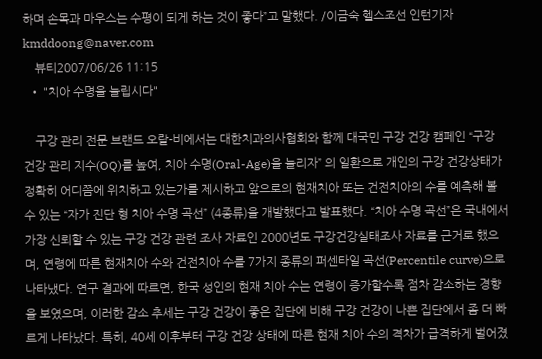하며 손목과 마우스는 수평이 되게 하는 것이 좋다”고 말했다. /이금숙 헬스조선 인턴기자 kmddoong@naver.com
    뷰티2007/06/26 11:15
  • "치아 수명을 늘립시다"

    구강 관리 전문 브랜드 오랄-비에서는 대한치과의사협회와 함께 대국민 구강 건강 캠페인 “구강 건강 관리 지수(OQ)를 높여, 치아 수명(Oral-Age)을 늘리자” 의 일환으로 개인의 구강 건강상태가 정확히 어디쯤에 위치하고 있는가를 제시하고 앞으로의 현재치아 또는 건전치아의 수를 예측해 볼 수 있는 “자가 진단 형 치아 수명 곡선” (4종류)을 개발했다고 발표했다. “치아 수명 곡선”은 국내에서 가장 신뢰할 수 있는 구강 건강 관련 조사 자료인 2000년도 구강건강실태조사 자료를 근거로 했으며, 연령에 따른 현재치아 수와 건전치아 수를 7가지 종류의 퍼센타일 곡선(Percentile curve)으로 나타냈다. 연구 결과에 따르면, 한국 성인의 현재 치아 수는 연령이 증가할수록 점차 감소하는 경향을 보였으며, 이러한 감소 추세는 구강 건강이 좋은 집단에 비해 구강 건강이 나쁜 집단에서 좀 더 빠르게 나타났다. 특히, 40세 이후부터 구강 건강 상태에 따른 현재 치아 수의 격차가 급격하게 벌어졌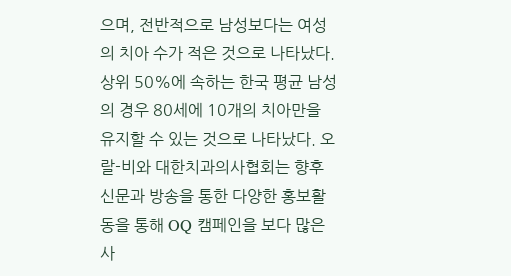으며, 전반적으로 남성보다는 여성의 치아 수가 적은 것으로 나타났다. 상위 50%에 속하는 한국 평균 남성의 경우 80세에 10개의 치아만을 유지할 수 있는 것으로 나타났다. 오랄-비와 대한치과의사협회는 향후 신문과 방송을 통한 다양한 홍보활동을 통해 OQ 캠페인을 보다 많은 사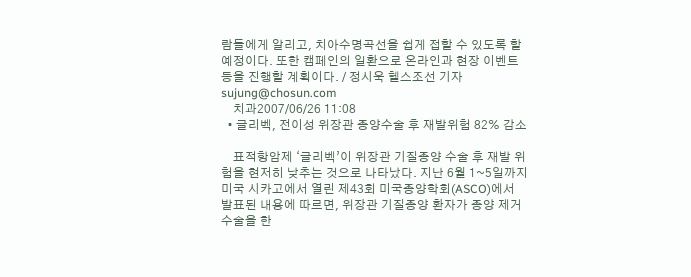람들에게 알리고, 치아수명곡선을 쉽게 접할 수 있도록 할 예정이다. 또한 캠페인의 일환으로 온라인과 현장 이벤트 등을 진행할 계획이다. / 정시욱 헬스조선 기자 sujung@chosun.com
    치과2007/06/26 11:08
  • 글리벡, 전이성 위장관 종양수술 후 재발위험 82% 감소

    표적항암제 ‘글리벡’이 위장관 기질종양 수술 후 재발 위험을 현저히 낮추는 것으로 나타났다. 지난 6월 1~5일까지 미국 시카고에서 열린 제43회 미국종양학회(ASCO)에서 발표된 내용에 따르면, 위장관 기질종양 환자가 종양 제거 수술을 한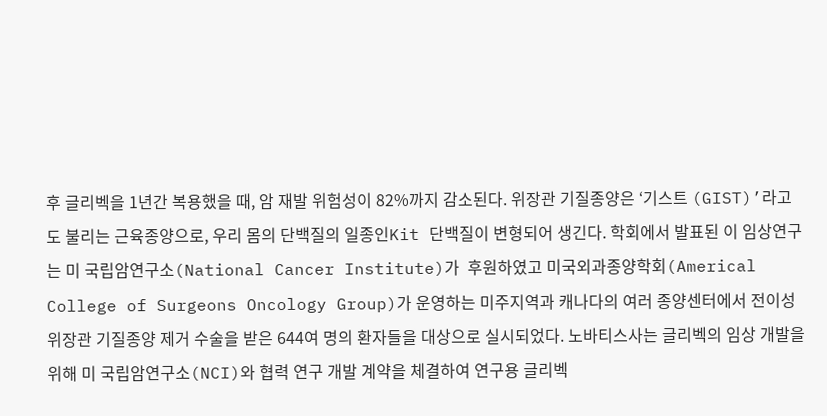후 글리벡을 1년간 복용했을 때, 암 재발 위험성이 82%까지 감소된다. 위장관 기질종양은 ‘기스트 (GIST)’라고도 불리는 근육종양으로, 우리 몸의 단백질의 일종인Kit 단백질이 변형되어 생긴다. 학회에서 발표된 이 임상연구는 미 국립암연구소(National Cancer Institute)가  후원하였고 미국외과종양학회(Americal College of Surgeons Oncology Group)가 운영하는 미주지역과 캐나다의 여러 종양센터에서 전이성 위장관 기질종양 제거 수술을 받은 644여 명의 환자들을 대상으로 실시되었다. 노바티스사는 글리벡의 임상 개발을 위해 미 국립암연구소(NCI)와 협력 연구 개발 계약을 체결하여 연구용 글리벡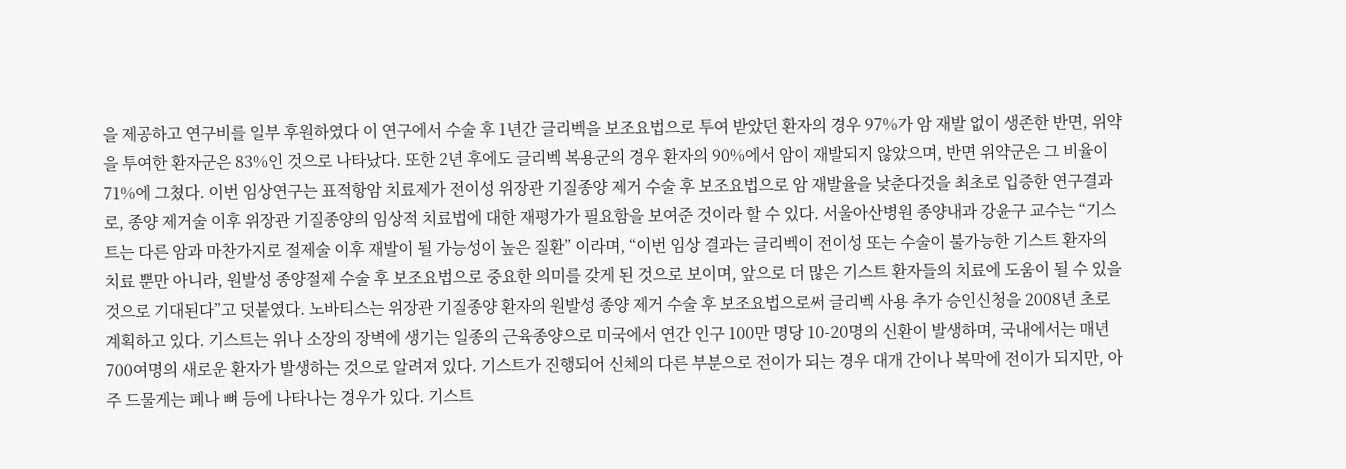을 제공하고 연구비를 일부 후원하였다 이 연구에서 수술 후 1년간 글리벡을 보조요법으로 투여 받았던 환자의 경우 97%가 암 재발 없이 생존한 반면, 위약을 투여한 환자군은 83%인 것으로 나타났다. 또한 2년 후에도 글리벡 복용군의 경우 환자의 90%에서 암이 재발되지 않았으며, 반면 위약군은 그 비율이71%에 그쳤다. 이번 임상연구는 표적항암 치료제가 전이성 위장관 기질종양 제거 수술 후 보조요법으로 암 재발율을 낮춘다것을 최초로 입증한 연구결과로, 종양 제거술 이후 위장관 기질종양의 임상적 치료법에 대한 재평가가 필요함을 보여준 것이라 할 수 있다. 서울아산병원 종양내과 강윤구 교수는 “기스트는 다른 암과 마찬가지로 절제술 이후 재발이 될 가능성이 높은 질환” 이라며, “이번 임상 결과는 글리벡이 전이성 또는 수술이 불가능한 기스트 환자의 치료 뿐만 아니라, 원발성 종양절제 수술 후 보조요법으로 중요한 의미를 갖게 된 것으로 보이며, 앞으로 더 많은 기스트 환자들의 치료에 도움이 될 수 있을 것으로 기대된다”고 덧붙였다. 노바티스는 위장관 기질종양 환자의 원발성 종양 제거 수술 후 보조요법으로써 글리벡 사용 추가 승인신청을 2008년 초로 계획하고 있다. 기스트는 위나 소장의 장벽에 생기는 일종의 근육종양으로 미국에서 연간 인구 100만 명당 10-20명의 신환이 발생하며, 국내에서는 매년 700여명의 새로운 환자가 발생하는 것으로 알려져 있다. 기스트가 진행되어 신체의 다른 부분으로 전이가 되는 경우 대개 간이나 복막에 전이가 되지만, 아주 드물게는 폐나 뼈 등에 나타나는 경우가 있다. 기스트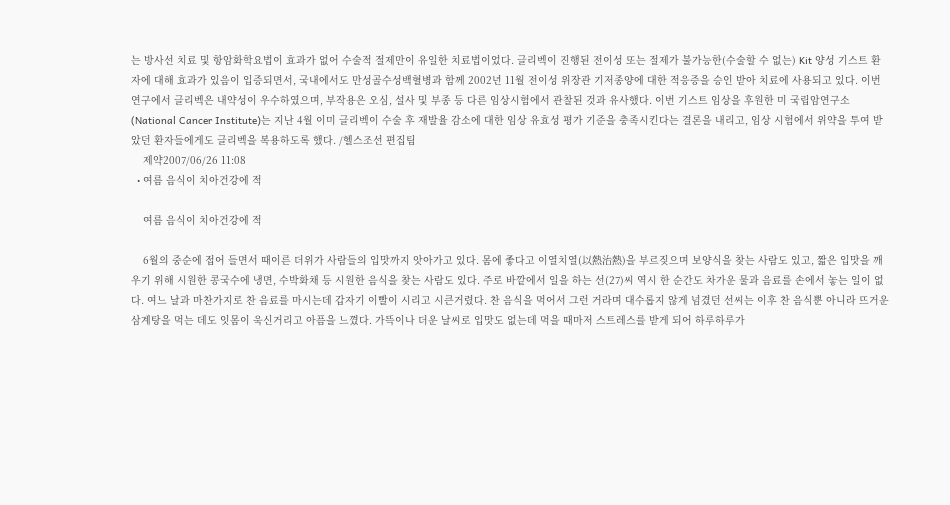는 방사선 치료 및 항암화학요법이 효과가 없어 수술적 절제만이 유일한 치료법이었다. 글리벡이 진행된 전이성 또는 절제가 불가능한(수술할 수 없는) Kit 양성 기스트 환자에 대해 효과가 있음이 입증되면서, 국내에서도 만성골수성백혈병과 함께 2002년 11월 전이성 위장관 기저종양에 대한 적응증을 승인 받아 치료에 사용되고 있다. 이번 연구에서 글리벡은 내약성이 우수하였으며, 부작용은 오심, 설사 및 부종 등 다른 임상시험에서 관찰된 것과 유사했다. 이번 기스트 임상을 후원한 미 국립암연구소(National Cancer Institute)는 지난 4월 이미 글리벡이 수술 후 재발율 감소에 대한 임상 유효성 평가 기준을 충족시킨다는 결론을 내리고, 임상 시험에서 위약을 투여 받았던 환자들에게도 글리벡을 복용하도록 했다. /헬스조선 편집팀
    제약2007/06/26 11:08
  • 여름 음식이 치아건강에 적

    여름 음식이 치아건강에 적

    6월의 중순에 접어 들면서 때이른 더위가 사람들의 입맛까지 앗아가고 있다. 몸에 좋다고 이열치열(以熱治熱)을 부르짖으며 보양식을 찾는 사람도 있고, 짧은 입맛을 깨우기 위해 시원한 콩국수에 냉면, 수박화채 등 시원한 음식을 찾는 사람도 있다. 주로 바깥에서 일을 하는 선(27)씨 역시 한 순간도 차가운 물과 음료를 손에서 놓는 일이 없다. 여느 날과 마찬가지로 찬 음료를 마시는데 갑자기 이빨이 시리고 시큰거렸다. 찬 음식을 먹어서 그런 거라며 대수롭지 않게 넘겼던 선씨는 이후 찬 음식뿐 아니라 뜨거운 삼계탕을 먹는 데도 잇몸이 욱신거리고 아픔을 느꼈다. 가뜩이나 더운 날씨로 입맛도 없는데 먹을 때마저 스트레스를 받게 되어 하루하루가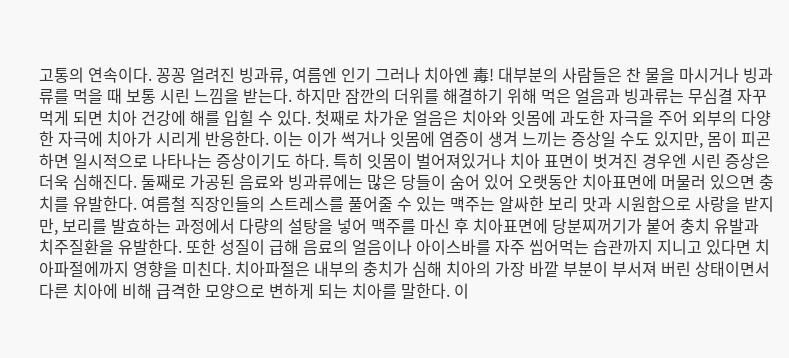고통의 연속이다. 꽁꽁 얼려진 빙과류, 여름엔 인기 그러나 치아엔 毒! 대부분의 사람들은 찬 물을 마시거나 빙과류를 먹을 때 보통 시린 느낌을 받는다. 하지만 잠깐의 더위를 해결하기 위해 먹은 얼음과 빙과류는 무심결 자꾸 먹게 되면 치아 건강에 해를 입힐 수 있다. 첫째로 차가운 얼음은 치아와 잇몸에 과도한 자극을 주어 외부의 다양한 자극에 치아가 시리게 반응한다. 이는 이가 썩거나 잇몸에 염증이 생겨 느끼는 증상일 수도 있지만, 몸이 피곤하면 일시적으로 나타나는 증상이기도 하다. 특히 잇몸이 벌어져있거나 치아 표면이 벗겨진 경우엔 시린 증상은 더욱 심해진다. 둘째로 가공된 음료와 빙과류에는 많은 당들이 숨어 있어 오랫동안 치아표면에 머물러 있으면 충치를 유발한다. 여름철 직장인들의 스트레스를 풀어줄 수 있는 맥주는 알싸한 보리 맛과 시원함으로 사랑을 받지만, 보리를 발효하는 과정에서 다량의 설탕을 넣어 맥주를 마신 후 치아표면에 당분찌꺼기가 붙어 충치 유발과 치주질환을 유발한다. 또한 성질이 급해 음료의 얼음이나 아이스바를 자주 씹어먹는 습관까지 지니고 있다면 치아파절에까지 영향을 미친다. 치아파절은 내부의 충치가 심해 치아의 가장 바깥 부분이 부서져 버린 상태이면서 다른 치아에 비해 급격한 모양으로 변하게 되는 치아를 말한다. 이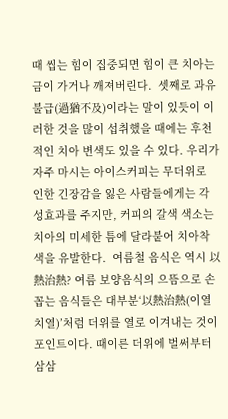때 씹는 힘이 집중되면 힘이 큰 치아는 금이 가거나 깨져버린다.  셋째로 과유불급(過猶不及)이라는 말이 있듯이 이러한 것을 많이 섭취했을 때에는 후천적인 치아 변색도 있을 수 있다. 우리가 자주 마시는 아이스커피는 무더위로 인한 긴장감을 잃은 사람들에게는 각성효과를 주지만, 커피의 갈색 색소는 치아의 미세한 틈에 달라붙어 치아착색을 유발한다.  여름철 음식은 역시 以熱治熱? 여름 보양음식의 으뜸으로 손꼽는 음식들은 대부분‘以熱治熱(이열치열)’처럼 더위를 열로 이겨내는 것이 포인트이다. 때이른 더위에 벌써부터 삼삼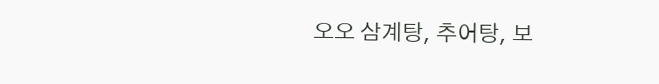오오 삼계탕, 추어탕, 보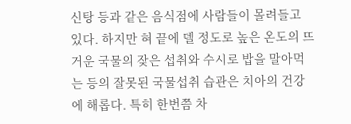신탕 등과 같은 음식점에 사람들이 몰려들고 있다. 하지만 혀 끝에 델 정도로 높은 온도의 뜨거운 국물의 잦은 섭취와 수시로 밥을 말아먹는 등의 잘못된 국물섭취 습관은 치아의 건강에 해롭다. 특히 한번쯤 차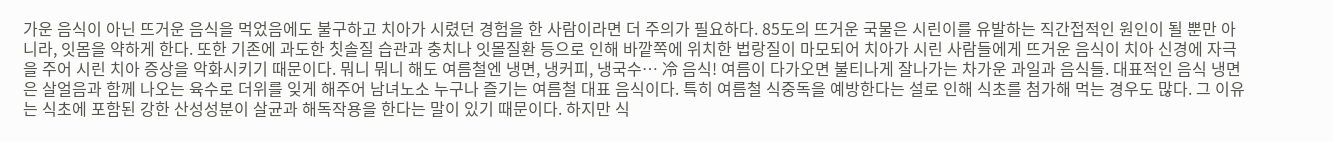가운 음식이 아닌 뜨거운 음식을 먹었음에도 불구하고 치아가 시렸던 경험을 한 사람이라면 더 주의가 필요하다. 85도의 뜨거운 국물은 시린이를 유발하는 직간접적인 원인이 될 뿐만 아니라, 잇몸을 약하게 한다. 또한 기존에 과도한 칫솔질 습관과 충치나 잇몰질환 등으로 인해 바깥쪽에 위치한 법랑질이 마모되어 치아가 시린 사람들에게 뜨거운 음식이 치아 신경에 자극을 주어 시린 치아 증상을 악화시키기 때문이다. 뭐니 뭐니 해도 여름철엔 냉면, 냉커피, 냉국수… 冷 음식! 여름이 다가오면 불티나게 잘나가는 차가운 과일과 음식들. 대표적인 음식 냉면은 살얼음과 함께 나오는 육수로 더위를 잊게 해주어 남녀노소 누구나 즐기는 여름철 대표 음식이다. 특히 여름철 식중독을 예방한다는 설로 인해 식초를 첨가해 먹는 경우도 많다. 그 이유는 식초에 포함된 강한 산성성분이 살균과 해독작용을 한다는 말이 있기 때문이다. 하지만 식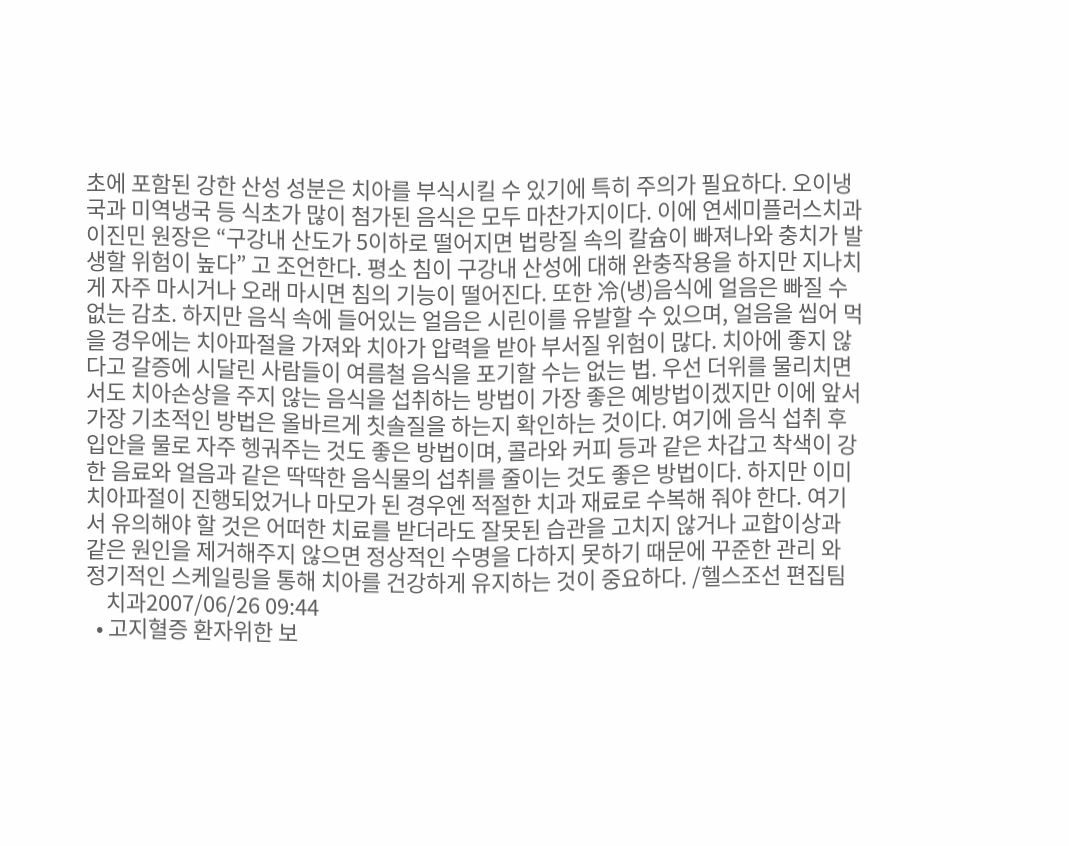초에 포함된 강한 산성 성분은 치아를 부식시킬 수 있기에 특히 주의가 필요하다. 오이냉국과 미역냉국 등 식초가 많이 첨가된 음식은 모두 마찬가지이다. 이에 연세미플러스치과 이진민 원장은 “구강내 산도가 5이하로 떨어지면 법랑질 속의 칼슘이 빠져나와 충치가 발생할 위험이 높다” 고 조언한다. 평소 침이 구강내 산성에 대해 완충작용을 하지만 지나치게 자주 마시거나 오래 마시면 침의 기능이 떨어진다. 또한 冷(냉)음식에 얼음은 빠질 수 없는 감초. 하지만 음식 속에 들어있는 얼음은 시린이를 유발할 수 있으며, 얼음을 씹어 먹을 경우에는 치아파절을 가져와 치아가 압력을 받아 부서질 위험이 많다. 치아에 좋지 않다고 갈증에 시달린 사람들이 여름철 음식을 포기할 수는 없는 법. 우선 더위를 물리치면서도 치아손상을 주지 않는 음식을 섭취하는 방법이 가장 좋은 예방법이겠지만 이에 앞서 가장 기초적인 방법은 올바르게 칫솔질을 하는지 확인하는 것이다. 여기에 음식 섭취 후 입안을 물로 자주 헹궈주는 것도 좋은 방법이며, 콜라와 커피 등과 같은 차갑고 착색이 강한 음료와 얼음과 같은 딱딱한 음식물의 섭취를 줄이는 것도 좋은 방법이다. 하지만 이미 치아파절이 진행되었거나 마모가 된 경우엔 적절한 치과 재료로 수복해 줘야 한다. 여기서 유의해야 할 것은 어떠한 치료를 받더라도 잘못된 습관을 고치지 않거나 교합이상과 같은 원인을 제거해주지 않으면 정상적인 수명을 다하지 못하기 때문에 꾸준한 관리 와 정기적인 스케일링을 통해 치아를 건강하게 유지하는 것이 중요하다. /헬스조선 편집팀
    치과2007/06/26 09:44
  • 고지혈증 환자위한 보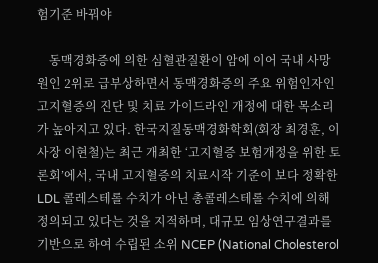험기준 바꿔야

    동맥경화증에 의한 심혈관질환이 암에 이어 국내 사망 원인 2위로 급부상하면서 동맥경화증의 주요 위험인자인 고지혈증의 진단 및 치료 가이드라인 개정에 대한 목소리가 높아지고 있다. 한국지질동맥경화학회(회장 최경훈, 이사장 이현철)는 최근 개최한 ‘고지혈증 보험개정을 위한 토론회’에서, 국내 고지혈증의 치료시작 기준이 보다 정확한 LDL 콜레스테롤 수치가 아닌 총콜레스테롤 수치에 의해 정의되고 있다는 것을 지적하며, 대규모 임상연구결과를 기반으로 하여 수립된 소위 NCEP (National Cholesterol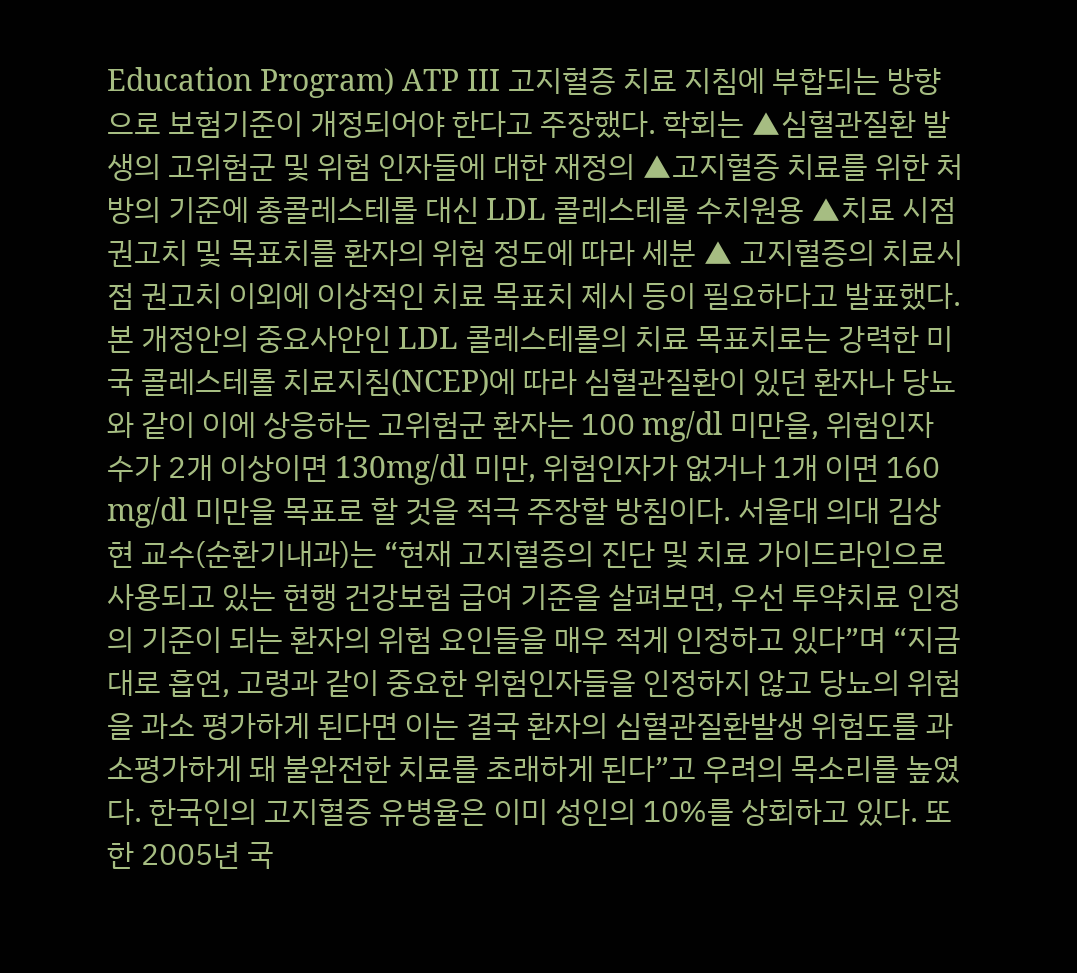Education Program) ATP III 고지혈증 치료 지침에 부합되는 방향으로 보험기준이 개정되어야 한다고 주장했다. 학회는 ▲심혈관질환 발생의 고위험군 및 위험 인자들에 대한 재정의 ▲고지혈증 치료를 위한 처방의 기준에 총콜레스테롤 대신 LDL 콜레스테롤 수치원용 ▲치료 시점 권고치 및 목표치를 환자의 위험 정도에 따라 세분 ▲ 고지혈증의 치료시점 권고치 이외에 이상적인 치료 목표치 제시 등이 필요하다고 발표했다. 본 개정안의 중요사안인 LDL 콜레스테롤의 치료 목표치로는 강력한 미국 콜레스테롤 치료지침(NCEP)에 따라 심혈관질환이 있던 환자나 당뇨와 같이 이에 상응하는 고위험군 환자는 100 mg/dl 미만을, 위험인자 수가 2개 이상이면 130mg/dl 미만, 위험인자가 없거나 1개 이면 160 mg/dl 미만을 목표로 할 것을 적극 주장할 방침이다. 서울대 의대 김상현 교수(순환기내과)는 “현재 고지혈증의 진단 및 치료 가이드라인으로 사용되고 있는 현행 건강보험 급여 기준을 살펴보면, 우선 투약치료 인정의 기준이 되는 환자의 위험 요인들을 매우 적게 인정하고 있다”며 “지금대로 흡연, 고령과 같이 중요한 위험인자들을 인정하지 않고 당뇨의 위험을 과소 평가하게 된다면 이는 결국 환자의 심혈관질환발생 위험도를 과소평가하게 돼 불완전한 치료를 초래하게 된다”고 우려의 목소리를 높였다. 한국인의 고지혈증 유병율은 이미 성인의 10%를 상회하고 있다. 또한 2005년 국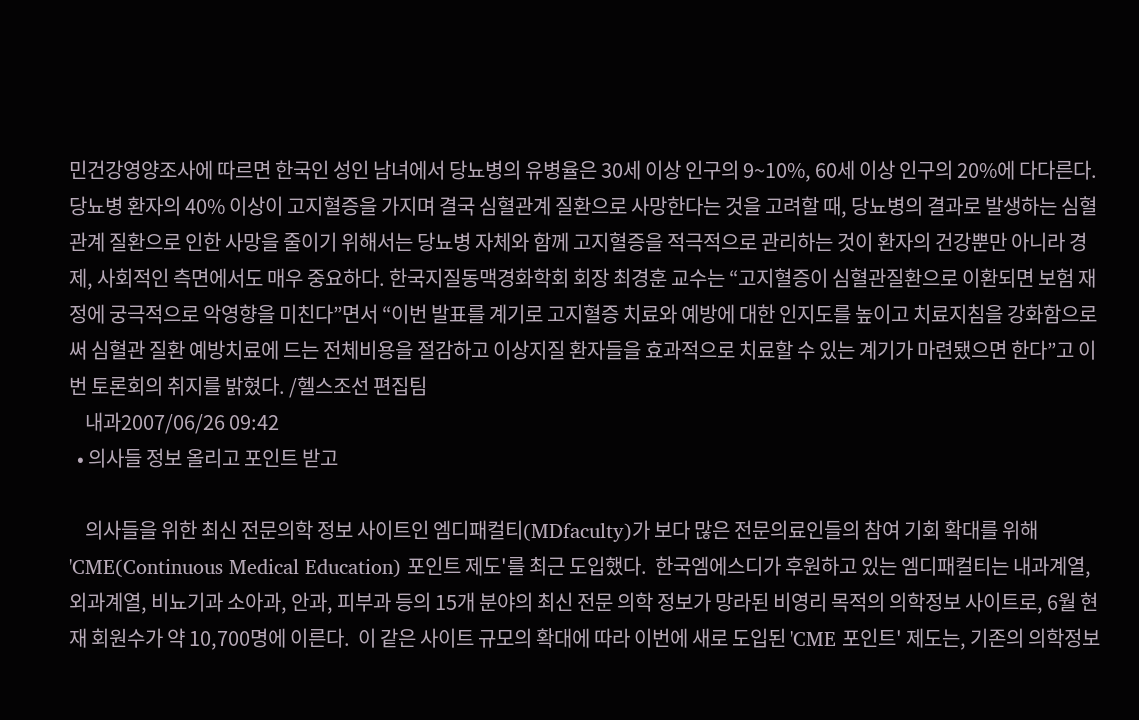민건강영양조사에 따르면 한국인 성인 남녀에서 당뇨병의 유병율은 30세 이상 인구의 9~10%, 60세 이상 인구의 20%에 다다른다. 당뇨병 환자의 40% 이상이 고지혈증을 가지며 결국 심혈관계 질환으로 사망한다는 것을 고려할 때, 당뇨병의 결과로 발생하는 심혈관계 질환으로 인한 사망을 줄이기 위해서는 당뇨병 자체와 함께 고지혈증을 적극적으로 관리하는 것이 환자의 건강뿐만 아니라 경제, 사회적인 측면에서도 매우 중요하다. 한국지질동맥경화학회 회장 최경훈 교수는 “고지혈증이 심혈관질환으로 이환되면 보험 재정에 궁극적으로 악영향을 미친다”면서 “이번 발표를 계기로 고지혈증 치료와 예방에 대한 인지도를 높이고 치료지침을 강화함으로써 심혈관 질환 예방치료에 드는 전체비용을 절감하고 이상지질 환자들을 효과적으로 치료할 수 있는 계기가 마련됐으면 한다”고 이번 토론회의 취지를 밝혔다. /헬스조선 편집팀
    내과2007/06/26 09:42
  • 의사들 정보 올리고 포인트 받고

    의사들을 위한 최신 전문의학 정보 사이트인 엠디패컬티(MDfaculty)가 보다 많은 전문의료인들의 참여 기회 확대를 위해 'CME(Continuous Medical Education) 포인트 제도'를 최근 도입했다.  한국엠에스디가 후원하고 있는 엠디패컬티는 내과계열, 외과계열, 비뇨기과 소아과, 안과, 피부과 등의 15개 분야의 최신 전문 의학 정보가 망라된 비영리 목적의 의학정보 사이트로, 6월 현재 회원수가 약 10,700명에 이른다.  이 같은 사이트 규모의 확대에 따라 이번에 새로 도입된 'CME 포인트' 제도는, 기존의 의학정보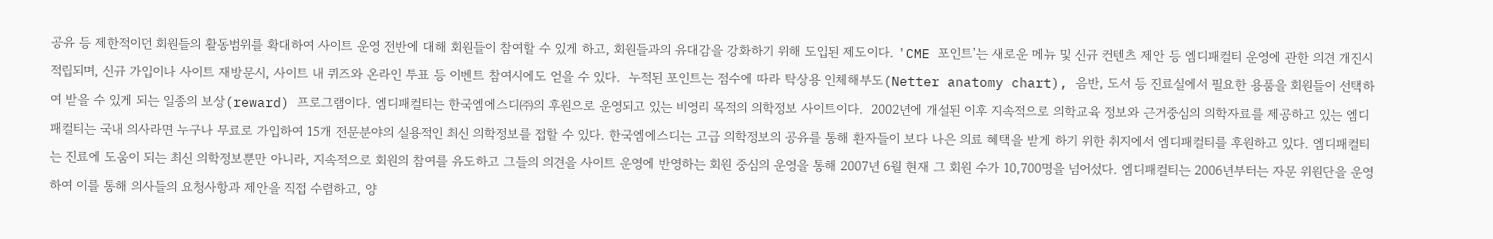공유 등 제한적이던 회원들의 활동범위를 확대하여 사이트 운영 전반에 대해 회원들이 참여할 수 있게 하고, 회원들과의 유대감을 강화하기 위해 도입된 제도이다. 'CME 포인트'는 새로운 메뉴 및 신규 컨텐츠 제안 등 엠디패컬티 운영에 관한 의견 개진시 적립되며, 신규 가입이나 사이트 재방문시, 사이트 내 퀴즈와 온라인 투표 등 이벤트 참여시에도 얻을 수 있다.  누적된 포인트는 점수에 따라 탁상용 인체해부도(Netter anatomy chart), 음반, 도서 등 진료실에서 필요한 용품을 회원들이 선택하여 받을 수 있게 되는 일종의 보상(reward) 프로그램이다. 엠디패컬티는 한국엠에스디㈜의 후원으로 운영되고 있는 비영리 목적의 의학정보 사이트이다.  2002년에 개설된 이후 지속적으로 의학교육 정보와 근거중심의 의학자료를 제공하고 있는 엠디패컬티는 국내 의사라면 누구나 무료로 가입하여 15개 전문분야의 실용적인 최신 의학정보를 접할 수 있다. 한국엠에스디는 고급 의학정보의 공유를 통해 환자들이 보다 나은 의료 혜택을 받게 하기 위한 취지에서 엠디패컬티를 후원하고 있다. 엠디패컬티는 진료에 도움이 되는 최신 의학정보뿐만 아니라, 지속적으로 회원의 참여를 유도하고 그들의 의견을 사이트 운영에 반영하는 회원 중심의 운영을 통해 2007년 6월 현재 그 회원 수가 10,700명을 넘어섰다. 엠디패컬티는 2006년부터는 자문 위원단을 운영하여 이를 통해 의사들의 요청사항과 제안을 직접 수렴하고, 양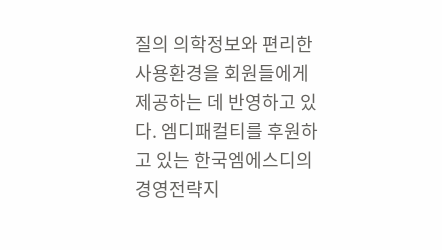질의 의학정보와 편리한 사용환경을 회원들에게 제공하는 데 반영하고 있다. 엠디패컬티를 후원하고 있는 한국엠에스디의 경영전략지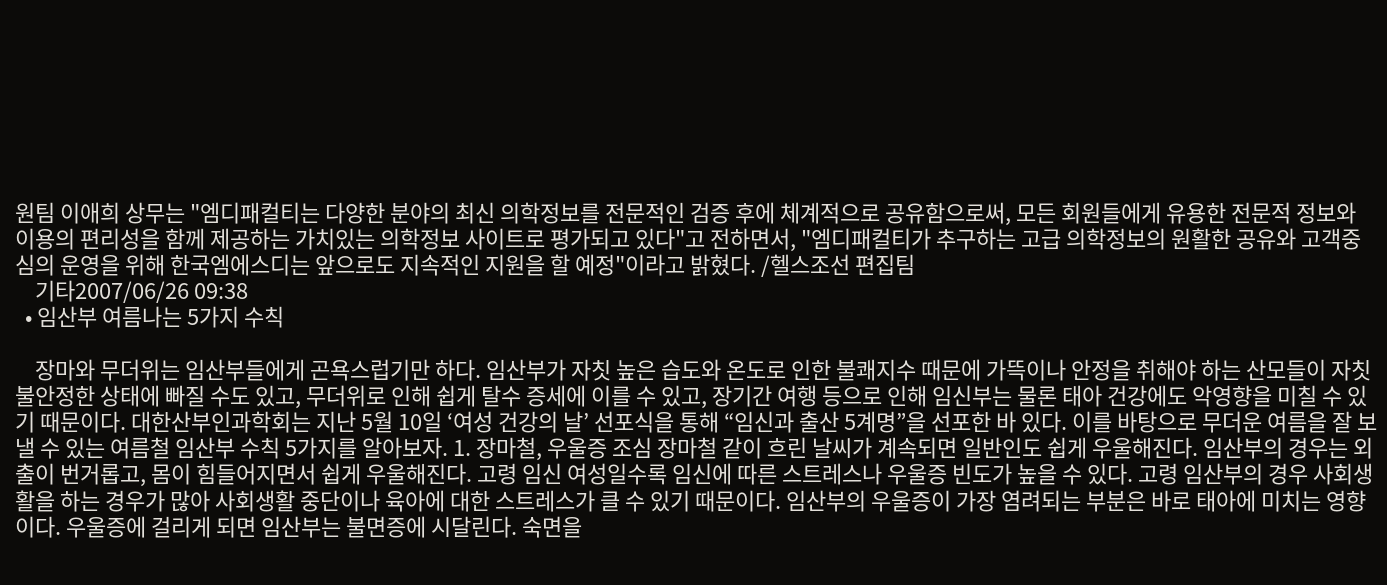원팀 이애희 상무는 "엠디패컬티는 다양한 분야의 최신 의학정보를 전문적인 검증 후에 체계적으로 공유함으로써, 모든 회원들에게 유용한 전문적 정보와 이용의 편리성을 함께 제공하는 가치있는 의학정보 사이트로 평가되고 있다"고 전하면서, "엠디패컬티가 추구하는 고급 의학정보의 원활한 공유와 고객중심의 운영을 위해 한국엠에스디는 앞으로도 지속적인 지원을 할 예정"이라고 밝혔다. /헬스조선 편집팀
    기타2007/06/26 09:38
  • 임산부 여름나는 5가지 수칙

    장마와 무더위는 임산부들에게 곤욕스럽기만 하다. 임산부가 자칫 높은 습도와 온도로 인한 불쾌지수 때문에 가뜩이나 안정을 취해야 하는 산모들이 자칫 불안정한 상태에 빠질 수도 있고, 무더위로 인해 쉽게 탈수 증세에 이를 수 있고, 장기간 여행 등으로 인해 임신부는 물론 태아 건강에도 악영향을 미칠 수 있기 때문이다. 대한산부인과학회는 지난 5월 10일 ‘여성 건강의 날’ 선포식을 통해 “임신과 출산 5계명”을 선포한 바 있다. 이를 바탕으로 무더운 여름을 잘 보낼 수 있는 여름철 임산부 수칙 5가지를 알아보자. 1. 장마철, 우울증 조심 장마철 같이 흐린 날씨가 계속되면 일반인도 쉽게 우울해진다. 임산부의 경우는 외출이 번거롭고, 몸이 힘들어지면서 쉽게 우울해진다. 고령 임신 여성일수록 임신에 따른 스트레스나 우울증 빈도가 높을 수 있다. 고령 임산부의 경우 사회생활을 하는 경우가 많아 사회생활 중단이나 육아에 대한 스트레스가 클 수 있기 때문이다. 임산부의 우울증이 가장 염려되는 부분은 바로 태아에 미치는 영향이다. 우울증에 걸리게 되면 임산부는 불면증에 시달린다. 숙면을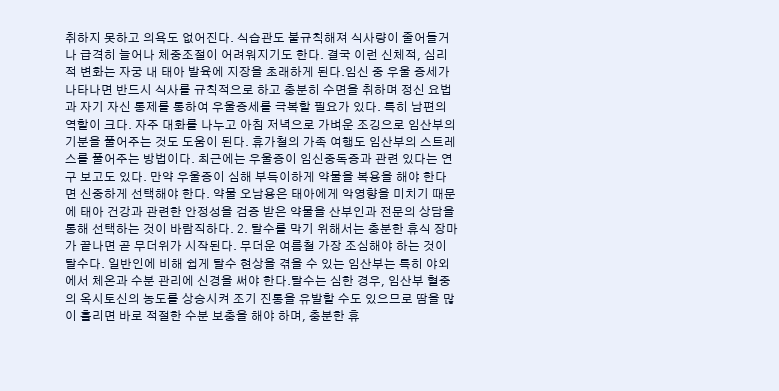취하지 못하고 의욕도 없어진다. 식습관도 불규칙해져 식사량이 줄어들거나 급격히 늘어나 체중조절이 어려워지기도 한다. 결국 이런 신체적, 심리적 변화는 자궁 내 태아 발육에 지장을 초래하게 된다.임신 중 우울 증세가 나타나면 반드시 식사를 규칙적으로 하고 충분히 수면을 취하며 정신 요법과 자기 자신 통제를 통하여 우울증세를 극복할 필요가 있다. 특히 남편의 역할이 크다. 자주 대화를 나누고 아침 저녁으로 가벼운 조깅으로 임산부의 기분을 풀어주는 것도 도움이 된다. 휴가철의 가족 여행도 임산부의 스트레스를 풀어주는 방법이다. 최근에는 우울증이 임신중독증과 관련 있다는 연구 보고도 있다. 만약 우울증이 심해 부득이하게 약물을 복용을 해야 한다면 신중하게 선택해야 한다. 약물 오남용은 태아에게 악영향을 미치기 때문에 태아 건강과 관련한 안정성을 검증 받은 약물을 산부인과 전문의 상담을 통해 선택하는 것이 바람직하다. 2. 탈수를 막기 위해서는 충분한 휴식 장마가 끝나면 곧 무더위가 시작된다. 무더운 여름철 가장 조심해야 하는 것이 탈수다. 일반인에 비해 쉽게 탈수 현상을 겪을 수 있는 임산부는 특히 야외에서 체온과 수분 관리에 신경을 써야 한다.탈수는 심한 경우, 임산부 혈중의 옥시토신의 농도를 상승시켜 조기 진통을 유발할 수도 있으므로 땀을 많이 흘리면 바로 적절한 수분 보충을 해야 하며, 충분한 휴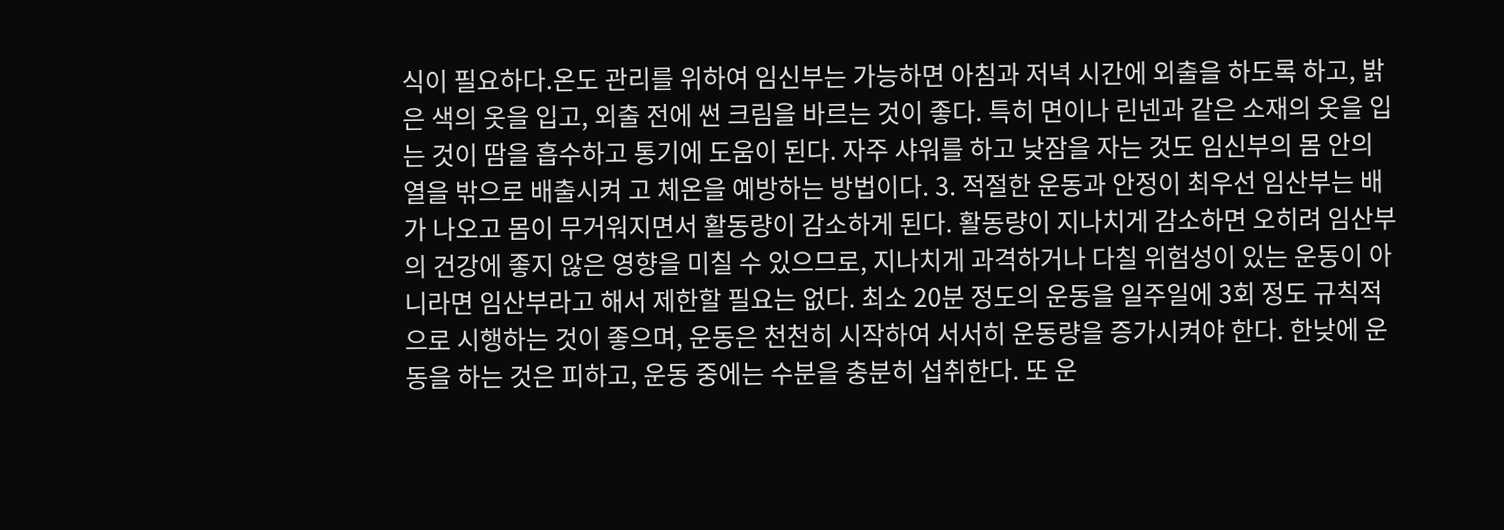식이 필요하다.온도 관리를 위하여 임신부는 가능하면 아침과 저녁 시간에 외출을 하도록 하고, 밝은 색의 옷을 입고, 외출 전에 썬 크림을 바르는 것이 좋다. 특히 면이나 린넨과 같은 소재의 옷을 입는 것이 땀을 흡수하고 통기에 도움이 된다. 자주 샤워를 하고 낮잠을 자는 것도 임신부의 몸 안의 열을 밖으로 배출시켜 고 체온을 예방하는 방법이다. 3. 적절한 운동과 안정이 최우선 임산부는 배가 나오고 몸이 무거워지면서 활동량이 감소하게 된다. 활동량이 지나치게 감소하면 오히려 임산부의 건강에 좋지 않은 영향을 미칠 수 있으므로, 지나치게 과격하거나 다칠 위험성이 있는 운동이 아니라면 임산부라고 해서 제한할 필요는 없다. 최소 20분 정도의 운동을 일주일에 3회 정도 규칙적으로 시행하는 것이 좋으며, 운동은 천천히 시작하여 서서히 운동량을 증가시켜야 한다. 한낮에 운동을 하는 것은 피하고, 운동 중에는 수분을 충분히 섭취한다. 또 운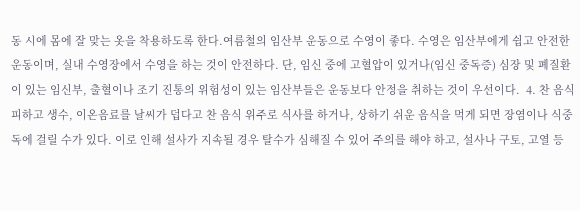동 시에 몸에 잘 맞는 옷을 착용하도록 한다.여름철의 임산부 운동으로 수영이 좋다. 수영은 임산부에게 쉽고 안전한 운동이며, 실내 수영장에서 수영을 하는 것이 안전하다. 단, 임신 중에 고혈압이 있거나(임신 중독증) 심장 및 폐질환이 있는 임신부, 출혈이나 조기 진통의 위험성이 있는 임산부들은 운동보다 안정을 취하는 것이 우선이다.  4. 찬 음식 피하고 생수, 이온음료를 날씨가 덥다고 찬 음식 위주로 식사를 하거나, 상하기 쉬운 음식을 먹게 되면 장염이나 식중독에 걸릴 수가 있다. 이로 인해 설사가 지속될 경우 탈수가 심해질 수 있어 주의를 해야 하고, 설사나 구토, 고열 등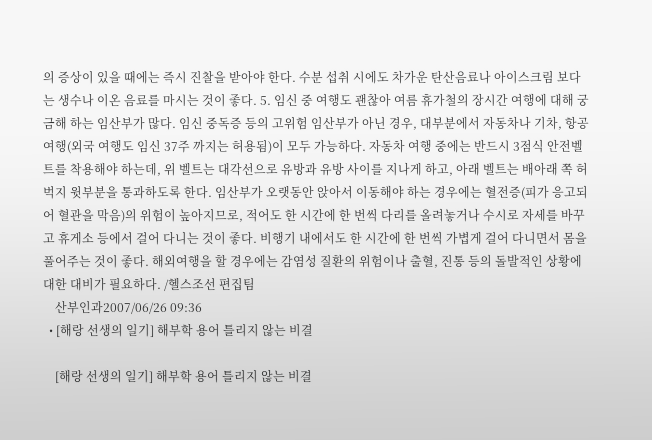의 증상이 있을 때에는 즉시 진찰을 받아야 한다. 수분 섭취 시에도 차가운 탄산음료나 아이스크림 보다는 생수나 이온 음료를 마시는 것이 좋다. 5. 임신 중 여행도 괜찮아 여름 휴가철의 장시간 여행에 대해 궁금해 하는 임산부가 많다. 임신 중독증 등의 고위험 임산부가 아닌 경우, 대부분에서 자동차나 기차, 항공 여행(외국 여행도 임신 37주 까지는 허용됨)이 모두 가능하다. 자동차 여행 중에는 반드시 3점식 안전벨트를 착용해야 하는데, 위 벨트는 대각선으로 유방과 유방 사이를 지나게 하고, 아래 벨트는 배아래 쪽 허벅지 윗부분을 통과하도록 한다. 임산부가 오랫동안 앉아서 이동해야 하는 경우에는 혈전증(피가 응고되어 혈관을 막음)의 위험이 높아지므로, 적어도 한 시간에 한 번씩 다리를 올려놓거나 수시로 자세를 바꾸고 휴게소 등에서 걸어 다니는 것이 좋다. 비행기 내에서도 한 시간에 한 번씩 가볍게 걸어 다니면서 몸을 풀어주는 것이 좋다. 해외여행을 할 경우에는 감염성 질환의 위험이나 출혈, 진통 등의 돌발적인 상황에 대한 대비가 필요하다. /헬스조선 편집팀
    산부인과2007/06/26 09:36
  • [해랑 선생의 일기] 해부학 용어 틀리지 않는 비결

    [해랑 선생의 일기] 해부학 용어 틀리지 않는 비결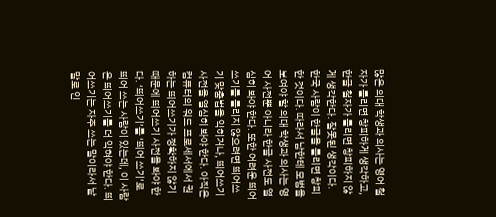많은 의대 학생과 의사는 영어 철자가 틀리면 창피하게 생각하고, 한글 철자가 틀리면 창피하지 않게 생각한다. 잘못된 생각이다. 한국 사람이 한글을 틀리면 창피한 것이다. 따라서 남한테 모범을 보여야 할 의대 학생과 의사는 영어 사전뿐 아니라 한글 사전도 열심히 봐야 한다. 또한 어려운 띄어쓰기를 틀리지 않으려면 띄어쓰기 맞춤법을 익히거나, 띄어쓰기 사전을 열심히 봐야 한다. 아직은 컴퓨터의 워드 프로세서에서 권하는 띄어쓰기가 정확하지 않기 때문에 띄어쓰기 사전을 봐야 한다. ‘띄어쓰기’를 ‘띄어 쓰기’로 띄어 쓰는 사람이 있는데, 이 사람은 띄어쓰기를 더 익혀야 한다. 띄어쓰기는 자주 쓰는 말이라서 낱말로 인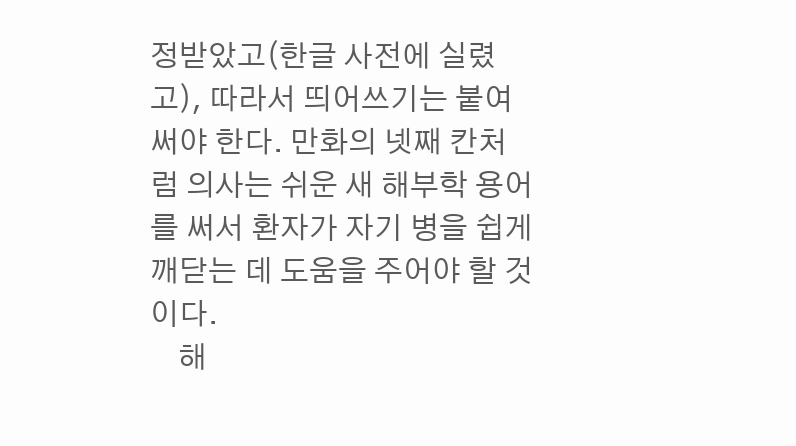정받았고(한글 사전에 실렸고), 따라서 띄어쓰기는 붙여 써야 한다. 만화의 넷째 칸처럼 의사는 쉬운 새 해부학 용어를 써서 환자가 자기 병을 쉽게 깨닫는 데 도움을 주어야 할 것이다.
    해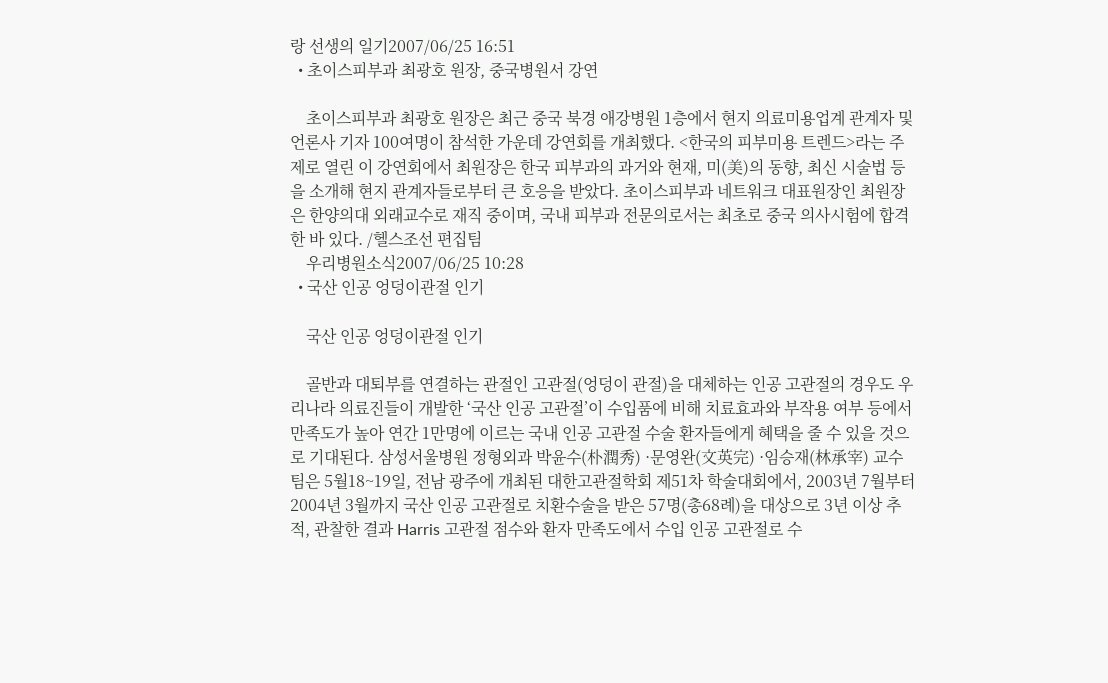랑 선생의 일기2007/06/25 16:51
  • 초이스피부과 최광호 원장, 중국병원서 강연

    초이스피부과 최광호 원장은 최근 중국 북경 애강병원 1층에서 현지 의료미용업계 관계자 및 언론사 기자 100여명이 참석한 가운데 강연회를 개최했다. <한국의 피부미용 트렌드>라는 주제로 열린 이 강연회에서 최원장은 한국 피부과의 과거와 현재, 미(美)의 동향, 최신 시술법 등을 소개해 현지 관계자들로부터 큰 호응을 받았다. 초이스피부과 네트워크 대표원장인 최원장은 한양의대 외래교수로 재직 중이며, 국내 피부과 전문의로서는 최초로 중국 의사시험에 합격 한 바 있다. /헬스조선 편집팀
    우리병원소식2007/06/25 10:28
  • 국산 인공 엉덩이관절 인기

    국산 인공 엉덩이관절 인기

    골반과 대퇴부를 연결하는 관절인 고관절(엉덩이 관절)을 대체하는 인공 고관절의 경우도 우리나라 의료진들이 개발한 ‘국산 인공 고관절’이 수입품에 비해 치료효과와 부작용 여부 등에서 만족도가 높아 연간 1만명에 이르는 국내 인공 고관절 수술 환자들에게 혜택을 줄 수 있을 것으로 기대된다. 삼성서울병원 정형외과 박윤수(朴潤秀) ·문영완(文英完) ·임승재(林承宰) 교수팀은 5월18~19일, 전남 광주에 개최된 대한고관절학회 제51차 학술대회에서, 2003년 7월부터 2004년 3월까지 국산 인공 고관절로 치환수술을 받은 57명(총68례)을 대상으로 3년 이상 추적, 관찰한 결과 Harris 고관절 점수와 환자 만족도에서 수입 인공 고관절로 수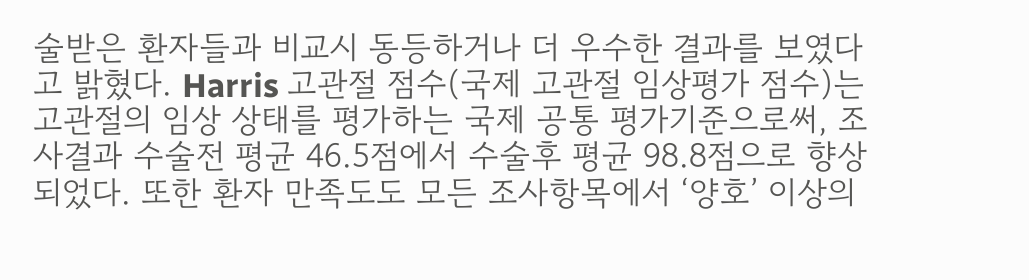술받은 환자들과 비교시 동등하거나 더 우수한 결과를 보였다고 밝혔다. Harris 고관절 점수(국제 고관절 임상평가 점수)는 고관절의 임상 상태를 평가하는 국제 공통 평가기준으로써, 조사결과 수술전 평균 46.5점에서 수술후 평균 98.8점으로 향상되었다. 또한 환자 만족도도 모든 조사항목에서 ‘양호’ 이상의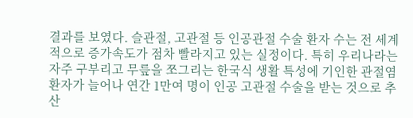결과를 보였다. 슬관절, 고관절 등 인공관절 수술 환자 수는 전 세계적으로 증가속도가 점차 빨라지고 있는 실정이다. 특히 우리나라는 자주 구부리고 무릎을 쪼그리는 한국식 생활 특성에 기인한 관절염 환자가 늘어나 연간 1만여 명이 인공 고관절 수술을 받는 것으로 추산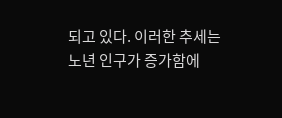되고 있다. 이러한 추세는 노년 인구가 증가함에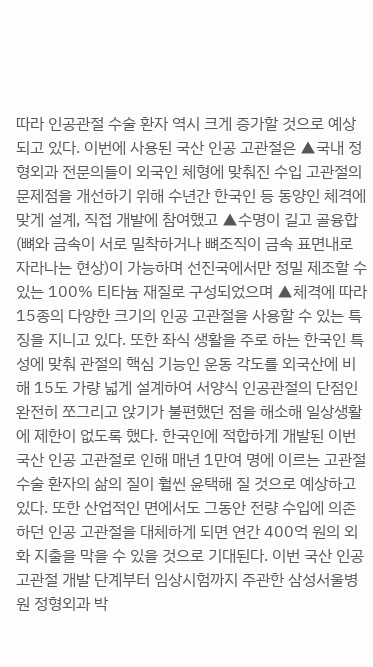따라 인공관절 수술 환자 역시 크게 증가할 것으로 예상되고 있다. 이번에 사용된 국산 인공 고관절은 ▲국내 정형외과 전문의들이 외국인 체형에 맞춰진 수입 고관절의 문제점을 개선하기 위해 수년간 한국인 등 동양인 체격에 맞게 설계, 직접 개발에 참여했고 ▲수명이 길고 골융합(뼈와 금속이 서로 밀착하거나 뼈조직이 금속 표면내로 자라나는 현상)이 가능하며 선진국에서만 정밀 제조할 수 있는 100% 티타늄 재질로 구성되었으며 ▲체격에 따라 15종의 다양한 크기의 인공 고관절을 사용할 수 있는 특징을 지니고 있다. 또한 좌식 생활을 주로 하는 한국인 특성에 맞춰 관절의 핵심 기능인 운동 각도를 외국산에 비해 15도 가량 넓게 설계하여 서양식 인공관절의 단점인 완전히 쪼그리고 앉기가 불편했던 점을 해소해 일상생활에 제한이 없도록 했다. 한국인에 적합하게 개발된 이번 국산 인공 고관절로 인해 매년 1만여 명에 이르는 고관절 수술 환자의 삶의 질이 훨씬 윤택해 질 것으로 예상하고 있다. 또한 산업적인 면에서도 그동안 전량 수입에 의존하던 인공 고관절을 대체하게 되면 연간 400억 원의 외화 지출을 막을 수 있을 것으로 기대된다. 이번 국산 인공 고관절 개발 단계부터 임상시험까지 주관한 삼성서울병원 정형외과 박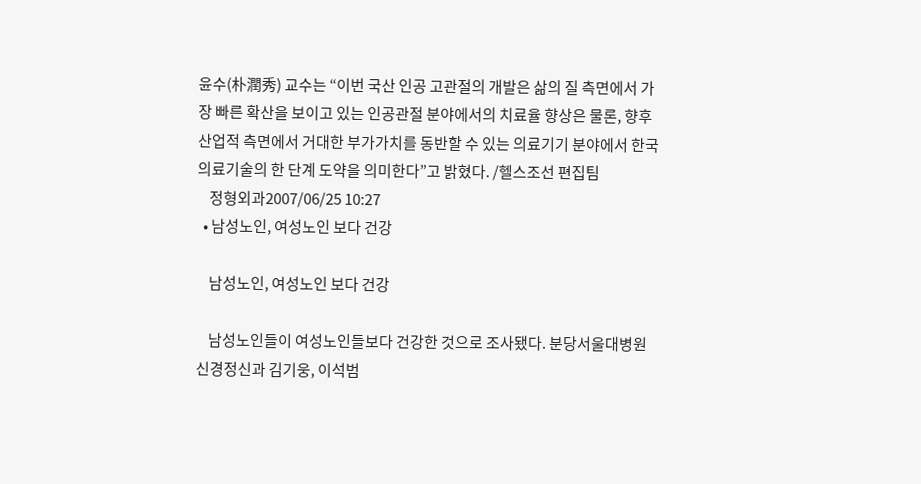윤수(朴潤秀) 교수는 “이번 국산 인공 고관절의 개발은 삶의 질 측면에서 가장 빠른 확산을 보이고 있는 인공관절 분야에서의 치료율 향상은 물론, 향후 산업적 측면에서 거대한 부가가치를 동반할 수 있는 의료기기 분야에서 한국 의료기술의 한 단계 도약을 의미한다”고 밝혔다. /헬스조선 편집팀
    정형외과2007/06/25 10:27
  • 남성노인, 여성노인 보다 건강

    남성노인, 여성노인 보다 건강

    남성노인들이 여성노인들보다 건강한 것으로 조사됐다. 분당서울대병원 신경정신과 김기웅, 이석범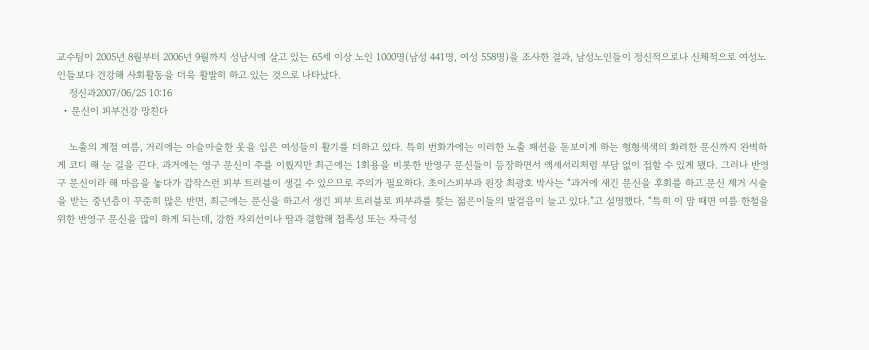교수팀이 2005년 8월부터 2006년 9월까지 성남시에 살고 있는 65세 이상 노인 1000명(남성 441명, 여성 558명)을 조사한 결과, 남성노인들이 정신적으로나 신체적으로 여성노인들보다 건강해 사회활동을 더욱 활발히 하고 있는 것으로 나타났다.
    정신과2007/06/25 10:16
  • 문신이 피부건강 망친다

    노출의 계절 여름, 거리에는 아슬아슬한 옷을 입은 여성들이 활기를 더하고 있다. 특히 번화가에는 이러한 노출 패션을 돋보이게 하는 형형색색의 화려한 문신까지 완벽하게 코디 해 눈 길을 끈다. 과거에는 영구 문신이 주를 이뤘지만 최근에는 1회용을 비롯한 반영구 문신들이 등장하면서 액세서리처럼 부담 없이 접할 수 있게 됐다. 그러나 반영구 문신이라 해 마음을 놓다가 갑작스런 피부 트러블이 생길 수 있으므로 주의가 필요하다. 초이스피부과 원장 최광호 박사는 “과거에 새긴 문신을 후회를 하고 문신 제거 시술을 받는 중년층이 꾸준히 많은 반면, 최근에는 문신을 하고서 생긴 피부 트러블로 피부과를 찾는 젊은이들의 발걸음이 늘고 있다.”고 설명했다. “특히 이 맘 때면 여름 한철을 위한 반영구 문신을 많이 하게 되는데, 강한 자외선이나 땀과 결합해 접촉성 또는 자극성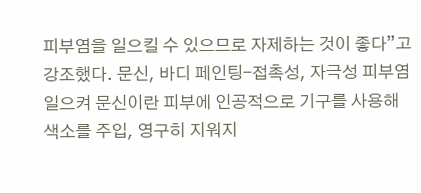피부염을 일으킬 수 있으므로 자제하는 것이 좋다”고 강조했다. 문신, 바디 페인팅-접촉성, 자극성 피부염 일으켜 문신이란 피부에 인공적으로 기구를 사용해 색소를 주입, 영구히 지워지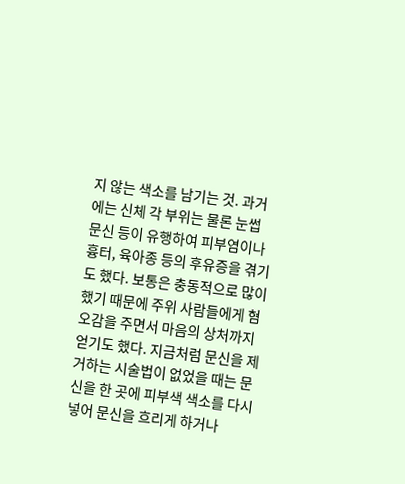지 않는 색소를 남기는 것. 과거에는 신체 각 부위는 물론 눈썹 문신 등이 유행하여 피부염이나 흉터, 육아종 등의 후유증을 겪기도 했다. 보통은 충동적으로 많이 했기 때문에 주위 사람들에게 혐오감을 주면서 마음의 상처까지 얻기도 했다. 지금처럼 문신을 제거하는 시술법이 없었을 때는 문신을 한 곳에 피부색 색소를 다시 넣어 문신을 흐리게 하거나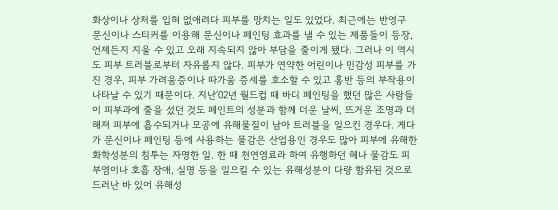화상이나 상처를 입혀 없애려다 피부를 망치는 일도 있었다. 최근에는 반영구 문신이나 스티커를 이용해 문신이나 페인팅 효과를 낼 수 있는 제품들이 등장, 언제든지 지울 수 있고 오래 지속되지 않아 부담을 줄이게 됐다. 그러나 이 역시도 피부 트러블로부터 자유롭지 않다. 피부가 연약한 어린이나 민감성 피부를 가진 경우, 피부 가려움증이나 따가움 증세를 호소할 수 있고 홍반 등의 부작용이 나타날 수 있기 때문이다. 지난‘02년 월드컵 때 바디 페인팅을 했던 많은 사람들이 피부과에 줄을 섰던 것도 페인트의 성분과 함께 더운 날씨, 뜨거운 조명과 더해져 피부에 흡수되거나 모공에 유해물질이 남아 트러블을 일으킨 경우다. 게다가 문신이나 페인팅 등에 사용하는 물감은 산업용인 경우도 많아 피부에 유해한 화학성분의 침투는 자명한 일. 한 때 천연염료라 하여 유행하던 헤나 물감도 피부염이나 호흡 장애, 실명 등을 일으킬 수 있는 유해성분이 다량 함유된 것으로 드러난 바 있어 유해성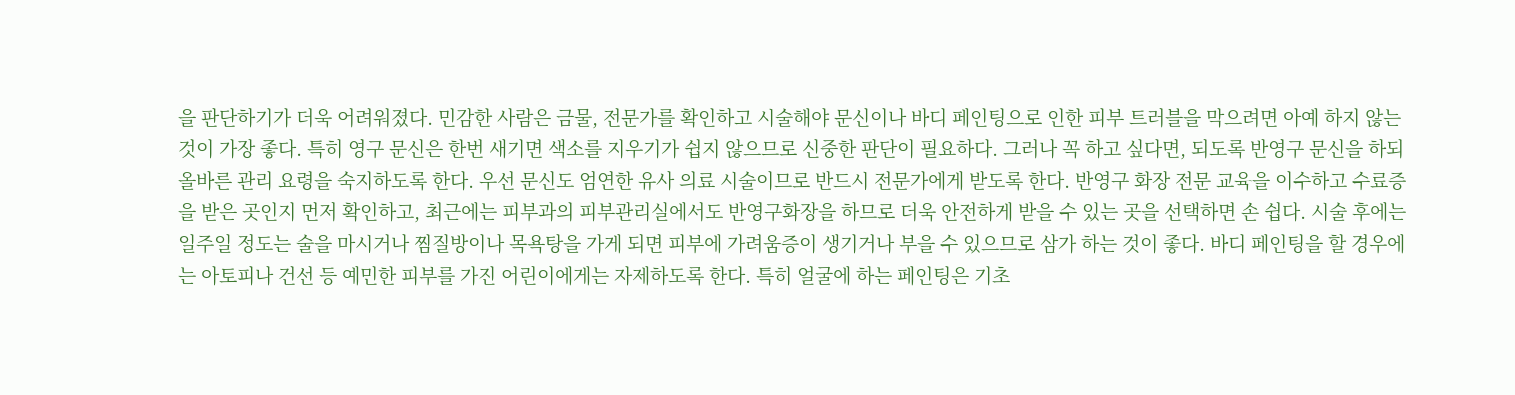을 판단하기가 더욱 어려워졌다. 민감한 사람은 금물, 전문가를 확인하고 시술해야 문신이나 바디 페인팅으로 인한 피부 트러블을 막으려면 아예 하지 않는 것이 가장 좋다. 특히 영구 문신은 한번 새기면 색소를 지우기가 쉽지 않으므로 신중한 판단이 필요하다. 그러나 꼭 하고 싶다면, 되도록 반영구 문신을 하되 올바른 관리 요령을 숙지하도록 한다. 우선 문신도 엄연한 유사 의료 시술이므로 반드시 전문가에게 받도록 한다. 반영구 화장 전문 교육을 이수하고 수료증을 받은 곳인지 먼저 확인하고, 최근에는 피부과의 피부관리실에서도 반영구화장을 하므로 더욱 안전하게 받을 수 있는 곳을 선택하면 손 쉽다. 시술 후에는 일주일 정도는 술을 마시거나 찜질방이나 목욕탕을 가게 되면 피부에 가려움증이 생기거나 부을 수 있으므로 삼가 하는 것이 좋다. 바디 페인팅을 할 경우에는 아토피나 건선 등 예민한 피부를 가진 어린이에게는 자제하도록 한다. 특히 얼굴에 하는 페인팅은 기초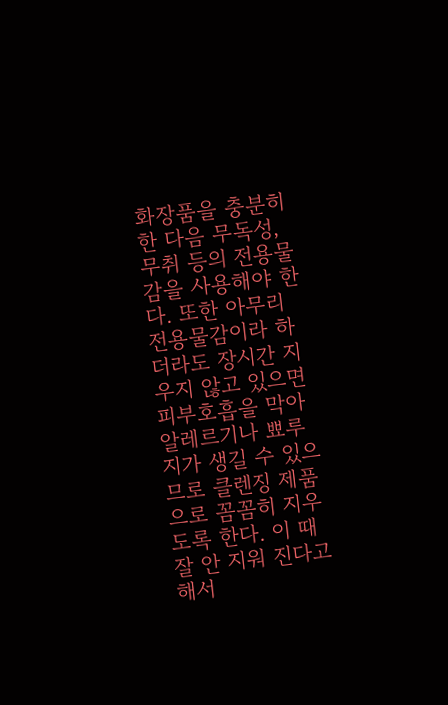화장품을 충분히 한 다음 무독성, 무취 등의 전용물감을 사용해야 한다. 또한 아무리 전용물감이라 하더라도 장시간 지우지 않고 있으면 피부호흡을 막아 알레르기나 뾰루지가 생길 수 있으므로 클렌징 제품으로 꼼꼼히 지우도록 한다. 이 때 잘 안 지워 진다고 해서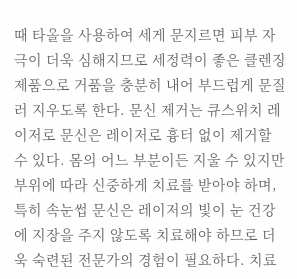때 타올을 사용하여 세게 문지르면 피부 자극이 더욱 심해지므로 세정력이 좋은 클렌징 제품으로 거품을 충분히 내어 부드럽게 문질러 지우도록 한다. 문신 제거는 큐스위치 레이저로 문신은 레이저로 흉터 없이 제거할 수 있다. 몸의 어느 부분이든 지울 수 있지만 부위에 따라 신중하게 치료를 받아야 하며, 특히 속눈썹 문신은 레이저의 빛이 눈 건강에 지장을 주지 않도록 치료해야 하므로 더욱 숙련된 전문가의 경험이 필요하다. 치료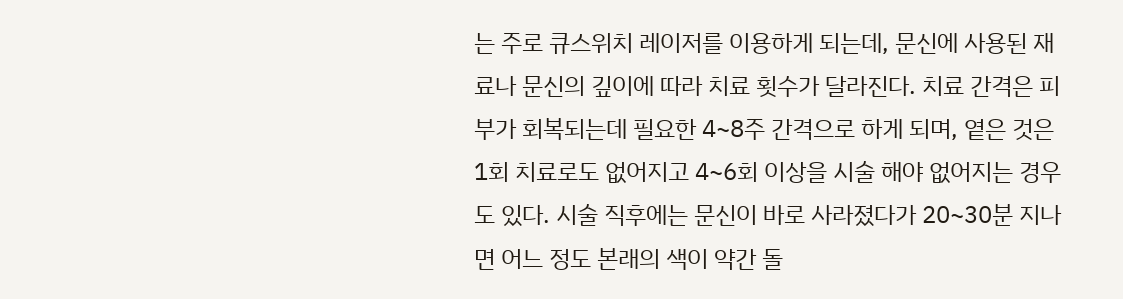는 주로 큐스위치 레이저를 이용하게 되는데, 문신에 사용된 재료나 문신의 깊이에 따라 치료 횟수가 달라진다. 치료 간격은 피부가 회복되는데 필요한 4~8주 간격으로 하게 되며, 옅은 것은 1회 치료로도 없어지고 4~6회 이상을 시술 해야 없어지는 경우도 있다. 시술 직후에는 문신이 바로 사라졌다가 20~30분 지나면 어느 정도 본래의 색이 약간 돌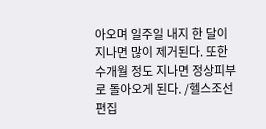아오며 일주일 내지 한 달이 지나면 많이 제거된다. 또한 수개월 정도 지나면 정상피부로 돌아오게 된다. /헬스조선 편집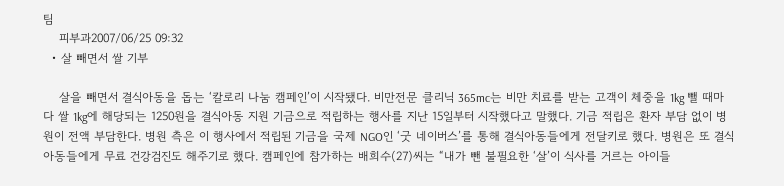팀
    피부과2007/06/25 09:32
  • 살 빼면서 쌀 기부

    살을 빼면서 결식아동을 돕는 ‘칼로리 나눔 캠페인’이 시작됐다. 비만전문 클리닉 365mc는 비만 치료를 받는 고객이 체중을 1kg 뺄 때마다 쌀 1kg에 해당되는 1250원을 결식아동 지원 기금으로 적립하는 행사를 지난 15일부터 시작했다고 말했다. 기금 적립은 환자 부담 없이 병원이 전액 부담한다. 병원 측은 이 행사에서 적립된 기금을 국제 NGO인 ‘굿 네이버스’를 통해 결식아동들에게 전달키로 했다. 병원은 또 결식아동들에게 무료 건강검진도 해주기로 했다. 캠페인에 참가하는 배희수(27)씨는 “내가 뺀 불필요한 ‘살’이 식사를 거르는 아이들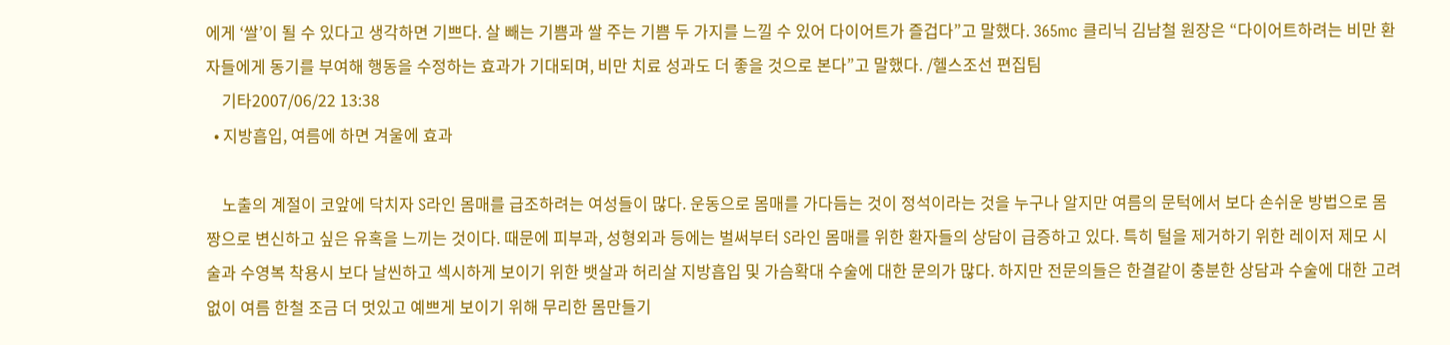에게 ‘쌀’이 될 수 있다고 생각하면 기쁘다. 살 빼는 기쁨과 쌀 주는 기쁨 두 가지를 느낄 수 있어 다이어트가 즐겁다”고 말했다. 365mc 클리닉 김남철 원장은 “다이어트하려는 비만 환자들에게 동기를 부여해 행동을 수정하는 효과가 기대되며, 비만 치료 성과도 더 좋을 것으로 본다”고 말했다. /헬스조선 편집팀
    기타2007/06/22 13:38
  • 지방흡입, 여름에 하면 겨울에 효과

    노출의 계절이 코앞에 닥치자 S라인 몸매를 급조하려는 여성들이 많다. 운동으로 몸매를 가다듬는 것이 정석이라는 것을 누구나 알지만 여름의 문턱에서 보다 손쉬운 방법으로 몸짱으로 변신하고 싶은 유혹을 느끼는 것이다. 때문에 피부과, 성형외과 등에는 벌써부터 S라인 몸매를 위한 환자들의 상담이 급증하고 있다. 특히 털을 제거하기 위한 레이저 제모 시술과 수영복 착용시 보다 날씬하고 섹시하게 보이기 위한 뱃살과 허리살 지방흡입 및 가슴확대 수술에 대한 문의가 많다. 하지만 전문의들은 한결같이 충분한 상담과 수술에 대한 고려 없이 여름 한철 조금 더 멋있고 예쁘게 보이기 위해 무리한 몸만들기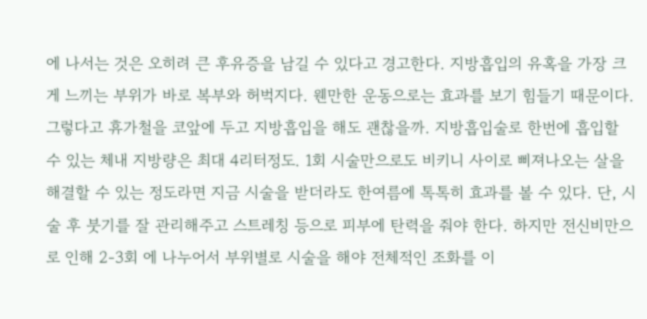에 나서는 것은 오히려 큰 후유증을 남길 수 있다고 경고한다. 지방흡입의 유혹을 가장 크게 느끼는 부위가 바로 복부와 허벅지다. 웬만한 운동으로는 효과를 보기 힘들기 때문이다. 그렇다고 휴가철을 코앞에 두고 지방흡입을 해도 괜찮을까. 지방흡입술로 한번에 흡입할 수 있는 체내 지방량은 최대 4리터정도. 1회 시술만으로도 비키니 사이로 삐져나오는 살을 해결할 수 있는 정도라면 지금 시술을 받더라도 한여름에 톡톡히 효과를 볼 수 있다. 단, 시술 후 붓기를 잘 관리해주고 스트레칭 등으로 피부에 탄력을 줘야 한다. 하지만 전신비만으로 인해 2-3회 에 나누어서 부위별로 시술을 해야 전체적인 조화를 이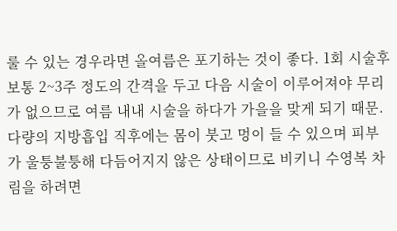룰 수 있는 경우라면 올여름은 포기하는 것이 좋다. 1회 시술후 보통 2~3주 정도의 간격을 두고 다음 시술이 이루어져야 무리가 없으므로 여름 내내 시술을 하다가 가을을 맞게 되기 때문. 다량의 지방흡입 직후에는 몸이 붓고 멍이 들 수 있으며 피부가 울퉁불퉁해 다듬어지지 않은 상태이므로 비키니 수영복 차림을 하려면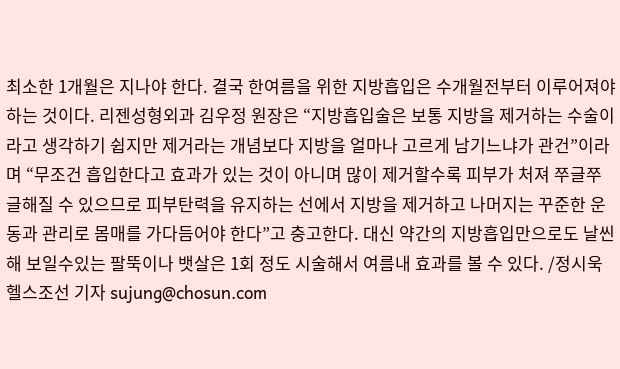최소한 1개월은 지나야 한다. 결국 한여름을 위한 지방흡입은 수개월전부터 이루어져야 하는 것이다. 리젠성형외과 김우정 원장은 “지방흡입술은 보통 지방을 제거하는 수술이라고 생각하기 쉽지만 제거라는 개념보다 지방을 얼마나 고르게 남기느냐가 관건”이라며 “무조건 흡입한다고 효과가 있는 것이 아니며 많이 제거할수록 피부가 처져 쭈글쭈글해질 수 있으므로 피부탄력을 유지하는 선에서 지방을 제거하고 나머지는 꾸준한 운동과 관리로 몸매를 가다듬어야 한다”고 충고한다. 대신 약간의 지방흡입만으로도 날씬해 보일수있는 팔뚝이나 뱃살은 1회 정도 시술해서 여름내 효과를 볼 수 있다. /정시욱 헬스조선 기자 sujung@chosun.com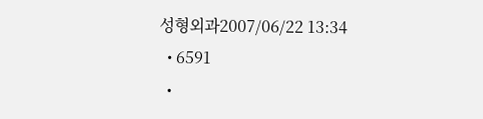성형외과2007/06/22 13:34
  • 6591
  •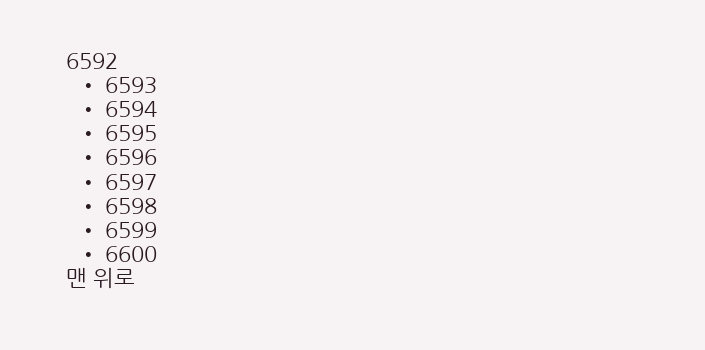6592
  • 6593
  • 6594
  • 6595
  • 6596
  • 6597
  • 6598
  • 6599
  • 6600
맨 위로